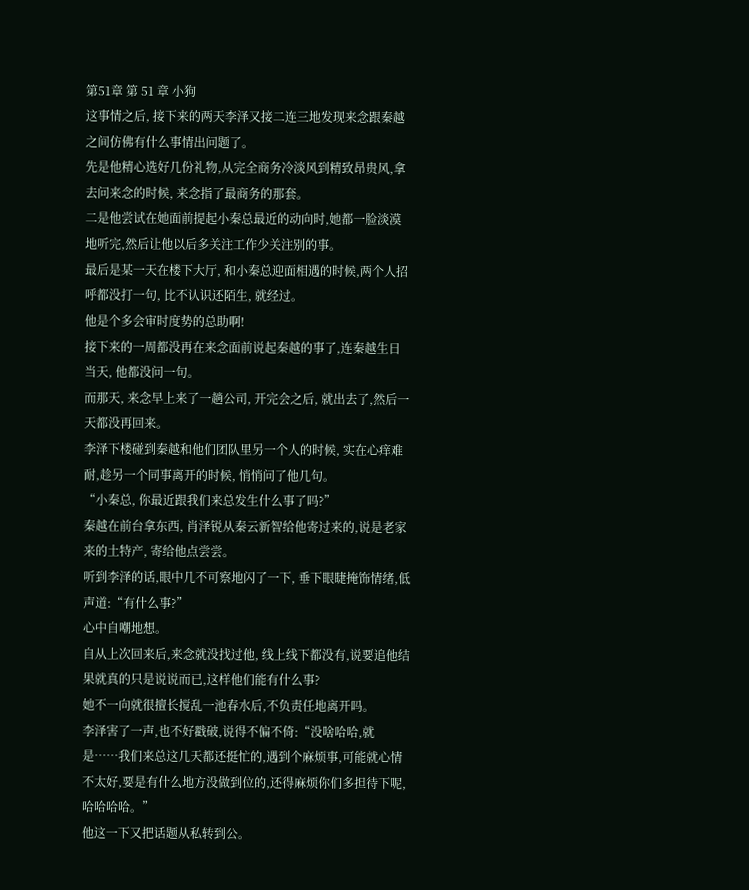第51章 第 51 章 小狗
这事情之后, 接下来的两天李泽又接二连三地发现来念跟秦越之间仿佛有什么事情出问题了。
先是他精心选好几份礼物,从完全商务冷淡风到精致昂贵风,拿去问来念的时候, 来念指了最商务的那套。
二是他尝试在她面前提起小秦总最近的动向时,她都一脸淡漠地听完,然后让他以后多关注工作少关注别的事。
最后是某一天在楼下大厅, 和小秦总迎面相遇的时候,两个人招呼都没打一句, 比不认识还陌生, 就经过。
他是个多会审时度势的总助啊!
接下来的一周都没再在来念面前说起秦越的事了,连秦越生日当天, 他都没问一句。
而那天, 来念早上来了一趟公司, 开完会之后, 就出去了,然后一天都没再回来。
李泽下楼碰到秦越和他们团队里另一个人的时候, 实在心痒难耐,趁另一个同事离开的时候, 悄悄问了他几句。
“小秦总, 你最近跟我们来总发生什么事了吗?”
秦越在前台拿东西, 肖泽锐从秦云新智给他寄过来的,说是老家来的土特产, 寄给他点尝尝。
听到李泽的话,眼中几不可察地闪了一下, 垂下眼睫掩饰情绪,低声道:“有什么事?”
心中自嘲地想。
自从上次回来后,来念就没找过他, 线上线下都没有,说要追他结果就真的只是说说而已,这样他们能有什么事?
她不一向就很擅长搅乱一池春水后,不负责任地离开吗。
李泽害了一声,也不好戳破,说得不偏不倚:“没啥哈哈,就是……我们来总这几天都还挺忙的,遇到个麻烦事,可能就心情不太好,要是有什么地方没做到位的,还得麻烦你们多担待下呢,哈哈哈哈。”
他这一下又把话题从私转到公。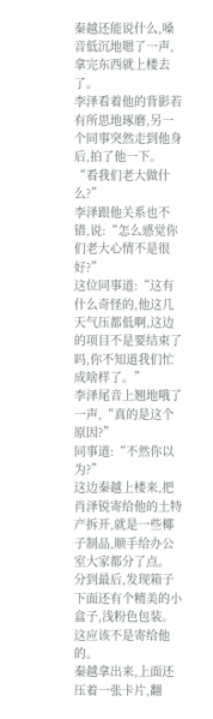秦越还能说什么,嗓音低沉地嗯了一声,拿完东西就上楼去了。
李泽看着他的背影若有所思地琢磨,另一个同事突然走到他身后,拍了他一下。
“看我们老大做什么?”
李泽跟他关系也不错,说:“怎么感觉你们老大心情不是很好?”
这位同事道:“这有什么奇怪的,他这几天气压都低啊,这边的项目不是要结束了吗,你不知道我们忙成啥样了。”
李泽尾音上翘地哦了一声,“真的是这个原因?”
同事道:“不然你以为?”
这边秦越上楼来,把肖泽锐寄给他的土特产拆开,就是一些椰子制品,顺手给办公室大家都分了点。
分到最后,发现箱子下面还有个精美的小盒子,浅粉色包装。
这应该不是寄给他的。
秦越拿出来,上面还压着一张卡片,翻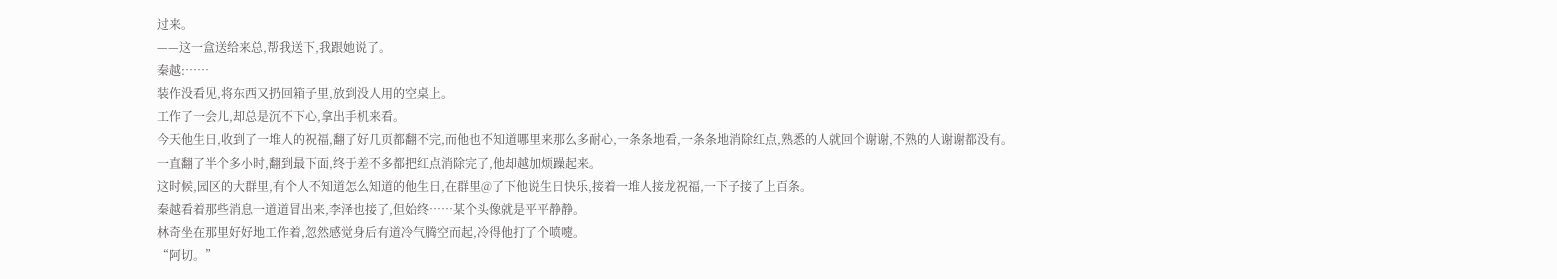过来。
——这一盒送给来总,帮我送下,我跟她说了。
秦越:……
装作没看见,将东西又扔回箱子里,放到没人用的空桌上。
工作了一会儿,却总是沉不下心,拿出手机来看。
今天他生日,收到了一堆人的祝福,翻了好几页都翻不完,而他也不知道哪里来那么多耐心,一条条地看,一条条地消除红点,熟悉的人就回个谢谢,不熟的人谢谢都没有。
一直翻了半个多小时,翻到最下面,终于差不多都把红点消除完了,他却越加烦躁起来。
这时候,园区的大群里,有个人不知道怎么知道的他生日,在群里@了下他说生日快乐,接着一堆人接龙祝福,一下子接了上百条。
秦越看着那些消息一道道冒出来,李泽也接了,但始终……某个头像就是平平静静。
林奇坐在那里好好地工作着,忽然感觉身后有道冷气腾空而起,冷得他打了个喷嚏。
“阿切。”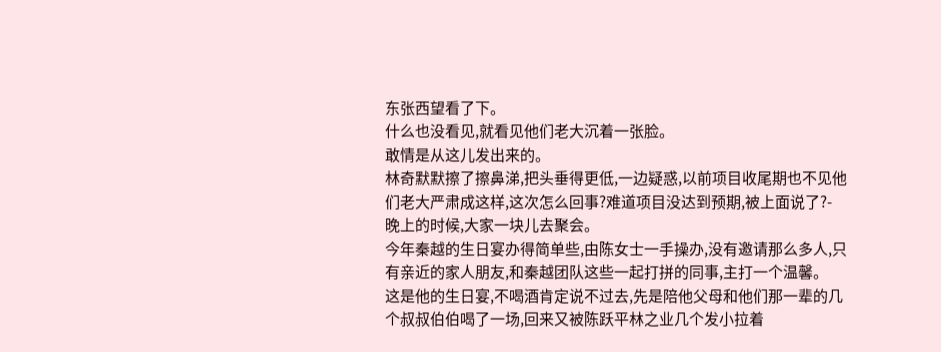东张西望看了下。
什么也没看见,就看见他们老大沉着一张脸。
敢情是从这儿发出来的。
林奇默默擦了擦鼻涕,把头垂得更低,一边疑惑,以前项目收尾期也不见他们老大严肃成这样,这次怎么回事?难道项目没达到预期,被上面说了?-
晚上的时候,大家一块儿去聚会。
今年秦越的生日宴办得简单些,由陈女士一手操办,没有邀请那么多人,只有亲近的家人朋友,和秦越团队这些一起打拼的同事,主打一个温馨。
这是他的生日宴,不喝酒肯定说不过去,先是陪他父母和他们那一辈的几个叔叔伯伯喝了一场,回来又被陈跃平林之业几个发小拉着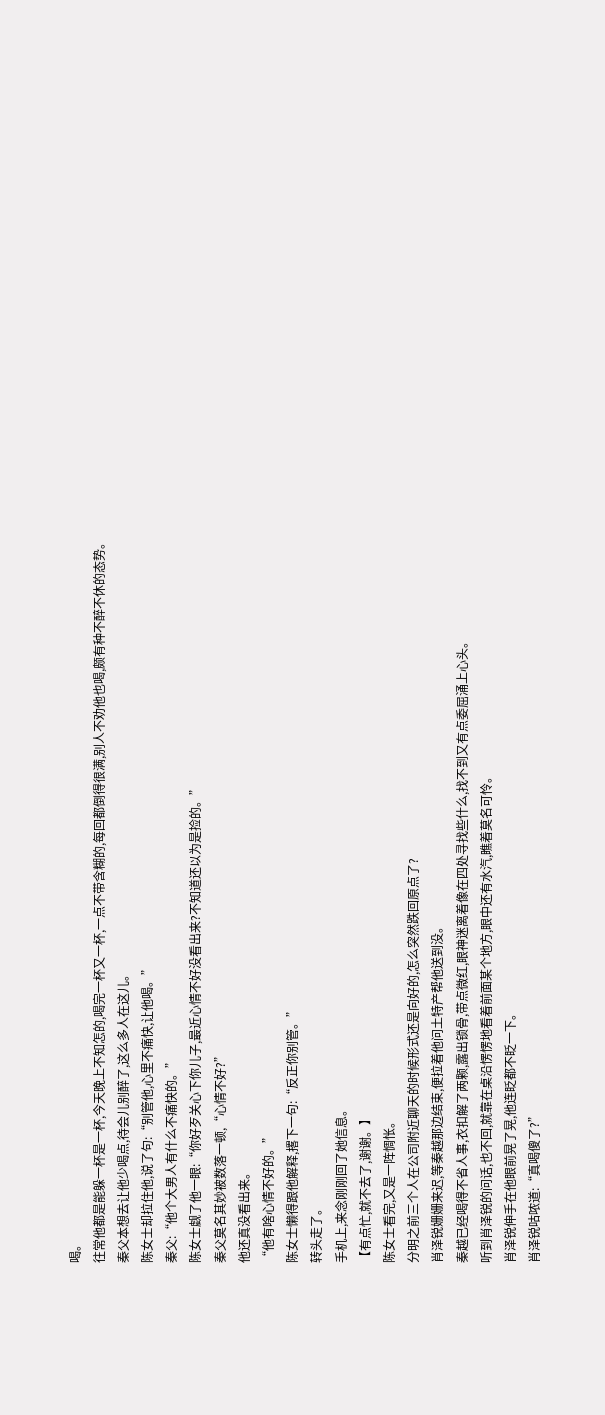喝。
往常他都是能躲一杯是一杯,今天晚上不知怎的,喝完一杯又一杯,一点不带含糊的,每回都倒得很满,别人不劝他也喝,颇有种不醉不休的态势。
秦父本想去让他少喝点,待会儿别醉了,这么多人在这儿。
陈女士却拉住他,说了句:“别管他,心里不痛快,让他喝。”
秦父:“他个大男人有什么不痛快的。”
陈女士觑了他一眼:“你好歹关心下你儿子,最近心情不好没看出来?不知道还以为是捡的。”
秦父莫名其妙被数落一顿,“心情不好?”
他还真没看出来。
“他有啥心情不好的。”
陈女士懒得跟他解释,撂下一句:“反正你别管。”
转头走了。
手机上,来念刚刚回了她信息。
【有点忙,就不去了,谢谢。】
陈女士看完,又是一阵惆怅。
分明之前三个人在公司附近聊天的时候形式还是向好的,怎么突然跌回原点了?
肖泽锐姗姗来迟,等秦越那边结束,便拉着他问土特产帮他送到没。
秦越已经喝得不省人事,衣扣解了两颗,露出锁骨,带点微红,眼神迷离着像在四处寻找些什么,找不到又有点委屈涌上心头。
听到肖泽锐的问话,也不回,就靠在桌沿愣愣地看着前面某个地方,眼中还有水汽,瞧着莫名可怜。
肖泽锐伸手在他眼前晃了晃,他连眨都不眨一下。
肖泽锐咕哝道:“真喝傻了?”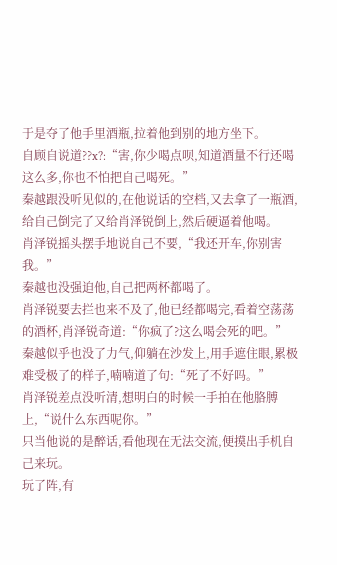于是夺了他手里酒瓶,拉着他到别的地方坐下。
自顾自说道??x?:“害,你少喝点呗,知道酒量不行还喝这么多,你也不怕把自己喝死。”
秦越跟没听见似的,在他说话的空档,又去拿了一瓶酒,给自己倒完了又给肖泽锐倒上,然后硬逼着他喝。
肖泽锐摇头摆手地说自己不要,“我还开车,你别害我。”
秦越也没强迫他,自己把两杯都喝了。
肖泽锐要去拦也来不及了,他已经都喝完,看着空荡荡的酒杯,肖泽锐奇道:“你疯了?这么喝会死的吧。”
秦越似乎也没了力气,仰躺在沙发上,用手遮住眼,累极难受极了的样子,喃喃道了句:“死了不好吗。”
肖泽锐差点没听清,想明白的时候一手拍在他胳膊上,“说什么东西呢你。”
只当他说的是醉话,看他现在无法交流,便摸出手机自己来玩。
玩了阵,有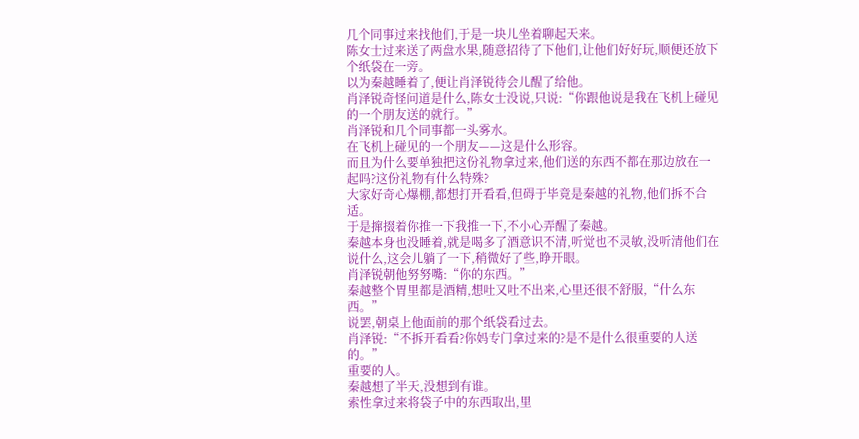几个同事过来找他们,于是一块儿坐着聊起天来。
陈女士过来送了两盘水果,随意招待了下他们,让他们好好玩,顺便还放下个纸袋在一旁。
以为秦越睡着了,便让肖泽锐待会儿醒了给他。
肖泽锐奇怪问道是什么,陈女士没说,只说:“你跟他说是我在飞机上碰见的一个朋友送的就行。”
肖泽锐和几个同事都一头雾水。
在飞机上碰见的一个朋友——这是什么形容。
而且为什么要单独把这份礼物拿过来,他们送的东西不都在那边放在一起吗?这份礼物有什么特殊?
大家好奇心爆棚,都想打开看看,但碍于毕竟是秦越的礼物,他们拆不合适。
于是撺掇着你推一下我推一下,不小心弄醒了秦越。
秦越本身也没睡着,就是喝多了酒意识不清,听觉也不灵敏,没听清他们在说什么,这会儿躺了一下,稍微好了些,睁开眼。
肖泽锐朝他努努嘴:“你的东西。”
秦越整个胃里都是酒精,想吐又吐不出来,心里还很不舒服,“什么东西。”
说罢,朝桌上他面前的那个纸袋看过去。
肖泽锐:“不拆开看看?你妈专门拿过来的?是不是什么很重要的人送的。”
重要的人。
秦越想了半天,没想到有谁。
索性拿过来将袋子中的东西取出,里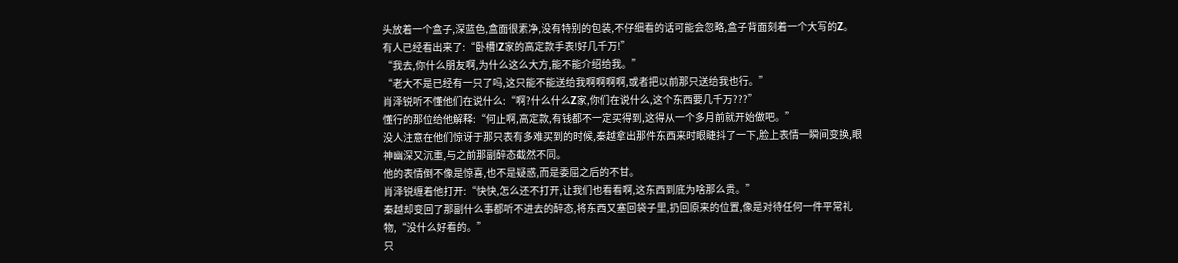头放着一个盒子,深蓝色,盒面很素净,没有特别的包装,不仔细看的话可能会忽略,盒子背面刻着一个大写的Z。
有人已经看出来了:“卧槽!Z家的高定款手表!好几千万!”
“我去,你什么朋友啊,为什么这么大方,能不能介绍给我。”
“老大不是已经有一只了吗,这只能不能送给我啊啊啊啊,或者把以前那只送给我也行。”
肖泽锐听不懂他们在说什么:“啊?什么什么Z家,你们在说什么,这个东西要几千万???”
懂行的那位给他解释:“何止啊,高定款,有钱都不一定买得到,这得从一个多月前就开始做吧。”
没人注意在他们惊讶于那只表有多难买到的时候,秦越拿出那件东西来时眼睫抖了一下,脸上表情一瞬间变换,眼神幽深又沉重,与之前那副醉态截然不同。
他的表情倒不像是惊喜,也不是疑惑,而是委屈之后的不甘。
肖泽锐缠着他打开:“快快,怎么还不打开,让我们也看看啊,这东西到底为啥那么贵。”
秦越却变回了那副什么事都听不进去的醉态,将东西又塞回袋子里,扔回原来的位置,像是对待任何一件平常礼物,“没什么好看的。”
只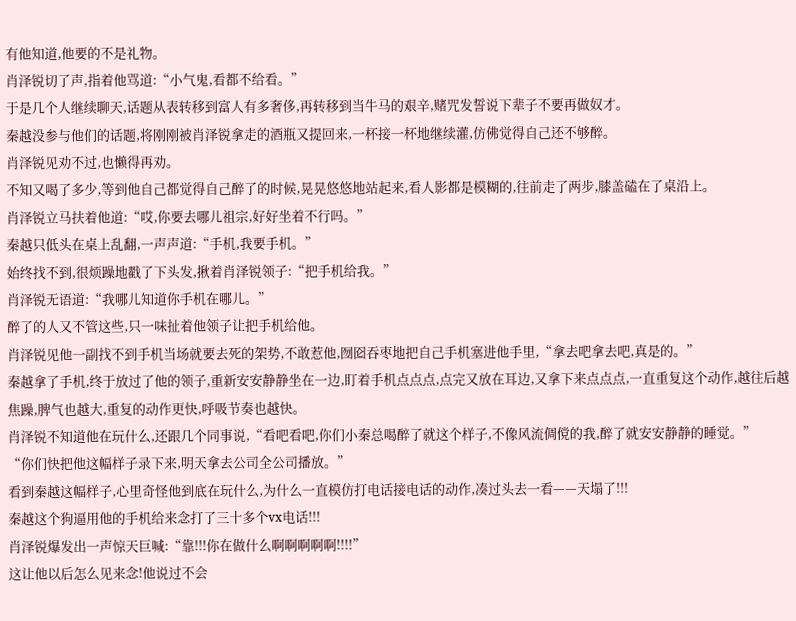有他知道,他要的不是礼物。
肖泽锐切了声,指着他骂道:“小气鬼,看都不给看。”
于是几个人继续聊天,话题从表转移到富人有多奢侈,再转移到当牛马的艰辛,赌咒发誓说下辈子不要再做奴才。
秦越没参与他们的话题,将刚刚被肖泽锐拿走的酒瓶又提回来,一杯接一杯地继续灌,仿佛觉得自己还不够醉。
肖泽锐见劝不过,也懒得再劝。
不知又喝了多少,等到他自己都觉得自己醉了的时候,晃晃悠悠地站起来,看人影都是模糊的,往前走了两步,膝盖磕在了桌沿上。
肖泽锐立马扶着他道:“哎,你要去哪儿祖宗,好好坐着不行吗。”
秦越只低头在桌上乱翻,一声声道:“手机,我要手机。”
始终找不到,很烦躁地戳了下头发,揪着肖泽锐领子:“把手机给我。”
肖泽锐无语道:“我哪儿知道你手机在哪儿。”
醉了的人又不管这些,只一味扯着他领子让把手机给他。
肖泽锐见他一副找不到手机当场就要去死的架势,不敢惹他,囫囵吞枣地把自己手机塞进他手里,“拿去吧拿去吧,真是的。”
秦越拿了手机,终于放过了他的领子,重新安安静静坐在一边,盯着手机点点点,点完又放在耳边,又拿下来点点点,一直重复这个动作,越往后越焦躁,脾气也越大,重复的动作更快,呼吸节奏也越快。
肖泽锐不知道他在玩什么,还跟几个同事说,“看吧看吧,你们小秦总喝醉了就这个样子,不像风流倜傥的我,醉了就安安静静的睡觉。”
“你们快把他这幅样子录下来,明天拿去公司全公司播放。”
看到秦越这幅样子,心里奇怪他到底在玩什么,为什么一直模仿打电话接电话的动作,凑过头去一看——天塌了!!!
秦越这个狗逼用他的手机给来念打了三十多个vx电话!!!
肖泽锐爆发出一声惊天巨喊:“靠!!!你在做什么啊啊啊啊啊!!!!”
这让他以后怎么见来念!他说过不会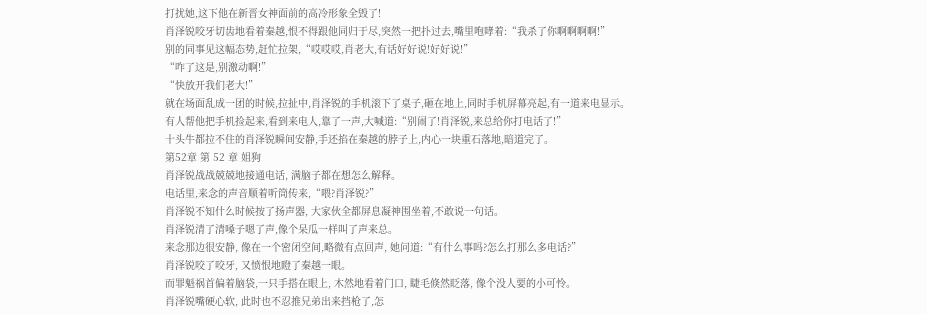打扰她,这下他在新晋女神面前的高冷形象全毁了!
肖泽锐咬牙切齿地看着秦越,恨不得跟他同归于尽,突然一把扑过去,嘴里咆哮着:“我杀了你啊啊啊啊!”
别的同事见这幅态势,赶忙拉架,“哎哎哎,肖老大,有话好好说!好好说!”
“咋了这是,别激动啊!”
“快放开我们老大!”
就在场面乱成一团的时候,拉扯中,肖泽锐的手机滚下了桌子,砸在地上,同时手机屏幕亮起,有一道来电显示。
有人帮他把手机捡起来,看到来电人,靠了一声,大喊道:“别闹了!肖泽锐,来总给你打电话了!”
十头牛都拉不住的肖泽锐瞬间安静,手还掐在秦越的脖子上,内心一块重石落地,暗道完了。
第52章 第 52 章 姐狗
肖泽锐战战兢兢地接通电话, 满脑子都在想怎么解释。
电话里,来念的声音顺着听筒传来,“喂?肖泽锐?”
肖泽锐不知什么时候按了扬声器, 大家伙全都屏息凝神围坐着,不敢说一句话。
肖泽锐清了清嗓子嗯了声,像个呆瓜一样叫了声来总。
来念那边很安静, 像在一个密闭空间,略微有点回声, 她问道:“有什么事吗?怎么打那么多电话?”
肖泽锐咬了咬牙, 又愤恨地瞪了秦越一眼。
而罪魁祸首偏着脑袋,一只手搭在眼上, 木然地看着门口, 睫毛倏然眨落, 像个没人要的小可怜。
肖泽锐嘴硬心软, 此时也不忍推兄弟出来挡枪了,怎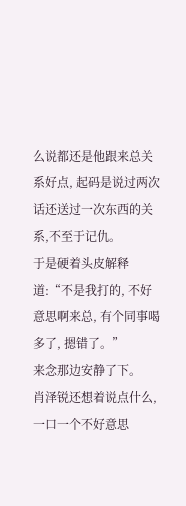么说都还是他跟来总关系好点, 起码是说过两次话还送过一次东西的关系,不至于记仇。
于是硬着头皮解释道:“不是我打的, 不好意思啊来总, 有个同事喝多了, 摁错了。”
来念那边安静了下。
肖泽锐还想着说点什么,一口一个不好意思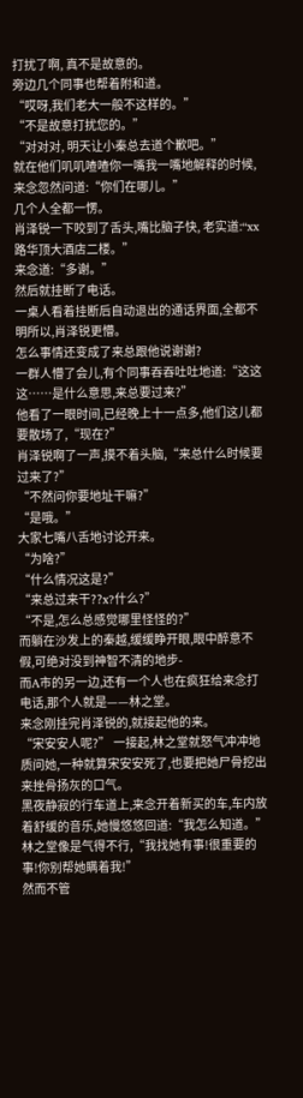打扰了啊, 真不是故意的。
旁边几个同事也帮着附和道。
“哎呀,我们老大一般不这样的。”
“不是故意打扰您的。”
“对对对, 明天让小秦总去道个歉吧。”
就在他们叽叽喳喳你一嘴我一嘴地解释的时候,来念忽然问道:“你们在哪儿。”
几个人全都一愣。
肖泽锐一下咬到了舌头,嘴比脑子快, 老实道:“xx路华顶大酒店二楼。”
来念道:“多谢。”
然后就挂断了电话。
一桌人看着挂断后自动退出的通话界面,全都不明所以,肖泽锐更懵。
怎么事情还变成了来总跟他说谢谢?
一群人懵了会儿,有个同事吞吞吐吐地道:“这这这……是什么意思,来总要过来?”
他看了一眼时间,已经晚上十一点多,他们这儿都要散场了,“现在?”
肖泽锐啊了一声,摸不着头脑,“来总什么时候要过来了?”
“不然问你要地址干嘛?”
“是哦。”
大家七嘴八舌地讨论开来。
“为啥?”
“什么情况这是?”
“来总过来干??x?什么?”
“不是,怎么总感觉哪里怪怪的?”
而躺在沙发上的秦越,缓缓睁开眼,眼中醉意不假,可绝对没到神智不清的地步-
而A市的另一边,还有一个人也在疯狂给来念打电话,那个人就是——林之堂。
来念刚挂完肖泽锐的,就接起他的来。
“宋安安人呢?” 一接起,林之堂就怒气冲冲地质问她,一种就算宋安安死了,也要把她尸骨挖出来挫骨扬灰的口气。
黑夜静寂的行车道上,来念开着新买的车,车内放着舒缓的音乐,她慢悠悠回道:“我怎么知道。”
林之堂像是气得不行,“我找她有事!很重要的事!你别帮她瞒着我!”
然而不管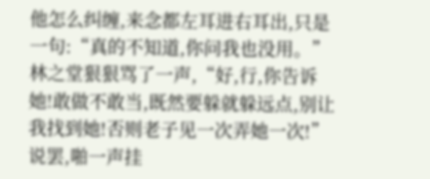他怎么纠缠,来念都左耳进右耳出,只是一句:“真的不知道,你问我也没用。”
林之堂狠狠骂了一声,“好,行,你告诉她!敢做不敢当,既然要躲就躲远点,别让我找到她!否则老子见一次弄她一次!”
说罢,啪一声挂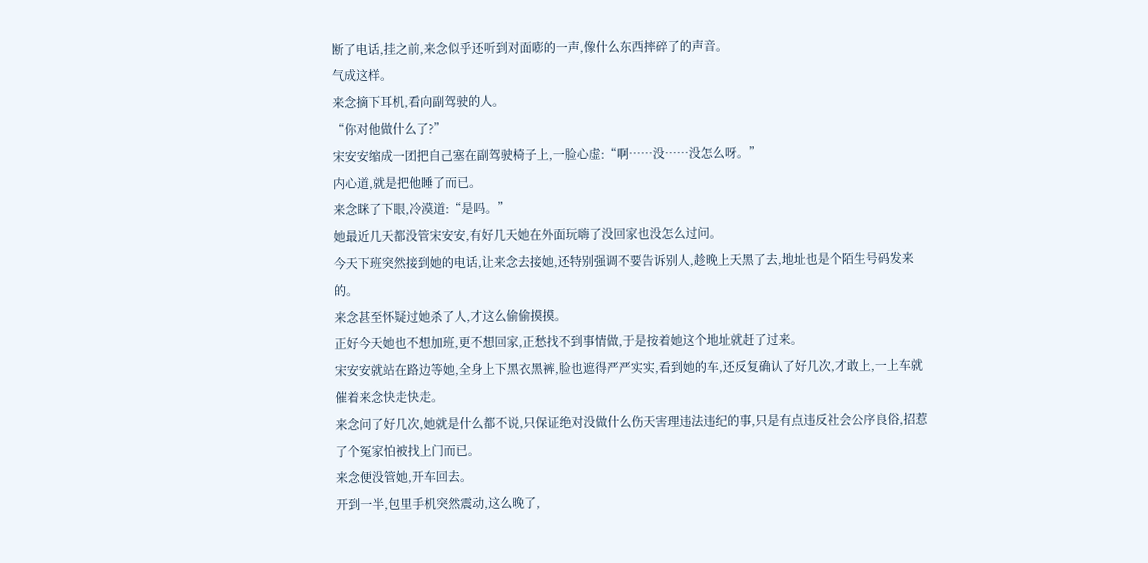断了电话,挂之前,来念似乎还听到对面嘭的一声,像什么东西摔碎了的声音。
气成这样。
来念摘下耳机,看向副驾驶的人。
“你对他做什么了?”
宋安安缩成一团把自己塞在副驾驶椅子上,一脸心虚:“啊……没……没怎么呀。”
内心道,就是把他睡了而已。
来念眯了下眼,冷漠道:“是吗。”
她最近几天都没管宋安安,有好几天她在外面玩嗨了没回家也没怎么过问。
今天下班突然接到她的电话,让来念去接她,还特别强调不要告诉别人,趁晚上天黑了去,地址也是个陌生号码发来的。
来念甚至怀疑过她杀了人,才这么偷偷摸摸。
正好今天她也不想加班,更不想回家,正愁找不到事情做,于是按着她这个地址就赶了过来。
宋安安就站在路边等她,全身上下黑衣黑裤,脸也遮得严严实实,看到她的车,还反复确认了好几次,才敢上,一上车就催着来念快走快走。
来念问了好几次,她就是什么都不说,只保证绝对没做什么伤天害理违法违纪的事,只是有点违反社会公序良俗,招惹了个冤家怕被找上门而已。
来念便没管她,开车回去。
开到一半,包里手机突然震动,这么晚了,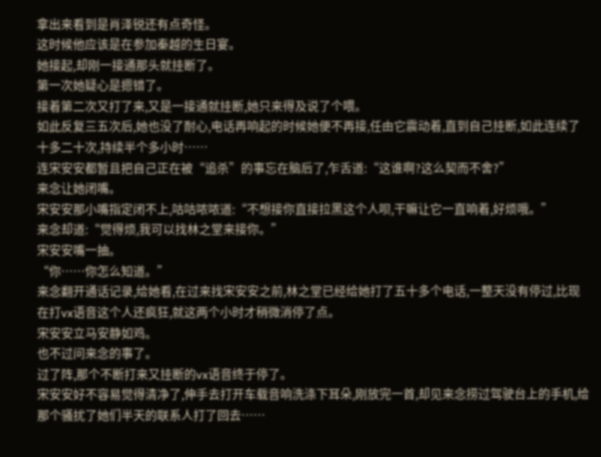拿出来看到是肖泽锐还有点奇怪。
这时候他应该是在参加秦越的生日宴。
她接起,却刚一接通那头就挂断了。
第一次她疑心是摁错了。
接着第二次又打了来,又是一接通就挂断,她只来得及说了个喂。
如此反复三五次后,她也没了耐心,电话再响起的时候她便不再接,任由它震动着,直到自己挂断,如此连续了十多二十次,持续半个多小时……
连宋安安都暂且把自己正在被“追杀”的事忘在脑后了,乍舌道:“这谁啊?这么契而不舍?”
来念让她闭嘴。
宋安安那小嘴指定闭不上,咕咕哝哝道:“不想接你直接拉黑这个人呗,干嘛让它一直响着,好烦哦。”
来念却道:“觉得烦,我可以找林之堂来接你。”
宋安安嘴一抽。
“你……你怎么知道。”
来念翻开通话记录,给她看,在过来找宋安安之前,林之堂已经给她打了五十多个电话,一整天没有停过,比现在打vx语音这个人还疯狂,就这两个小时才稍微消停了点。
宋安安立马安静如鸡。
也不过问来念的事了。
过了阵,那个不断打来又挂断的vx语音终于停了。
宋安安好不容易觉得清净了,伸手去打开车载音响洗涤下耳朵,刚放完一首,却见来念捞过驾驶台上的手机,给那个骚扰了她们半天的联系人打了回去……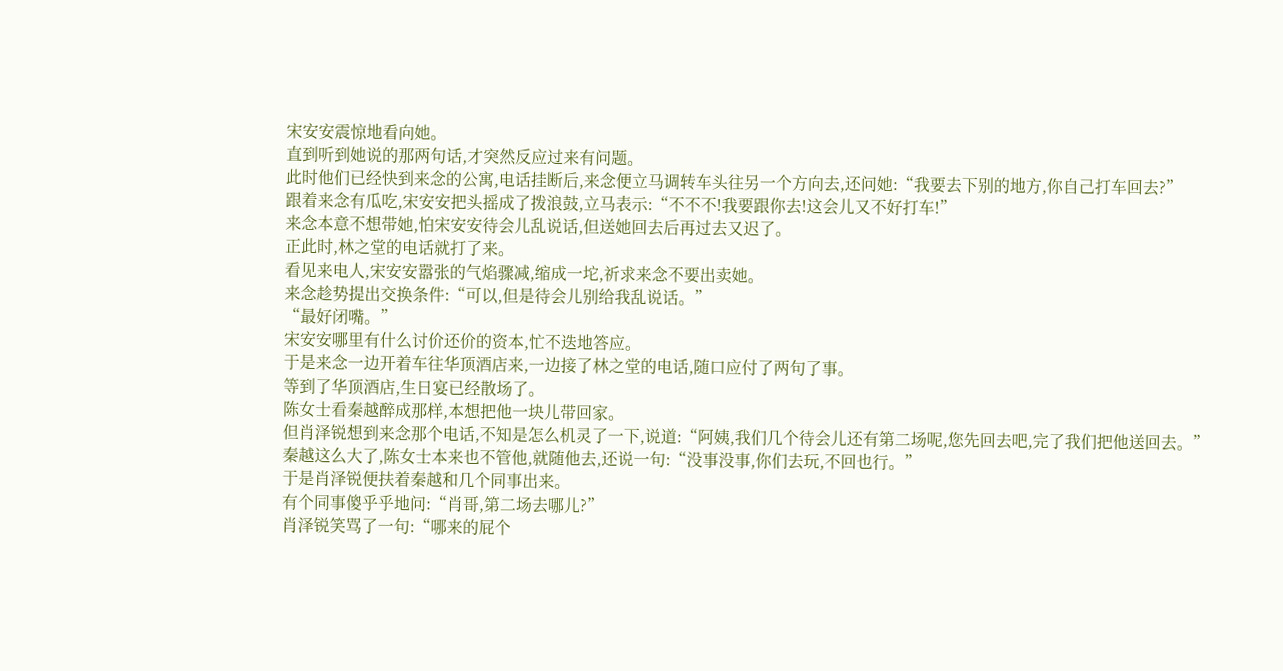宋安安震惊地看向她。
直到听到她说的那两句话,才突然反应过来有问题。
此时他们已经快到来念的公寓,电话挂断后,来念便立马调转车头往另一个方向去,还问她:“我要去下别的地方,你自己打车回去?”
跟着来念有瓜吃,宋安安把头摇成了拨浪鼓,立马表示:“不不不!我要跟你去!这会儿又不好打车!”
来念本意不想带她,怕宋安安待会儿乱说话,但送她回去后再过去又迟了。
正此时,林之堂的电话就打了来。
看见来电人,宋安安嚣张的气焰骤减,缩成一坨,祈求来念不要出卖她。
来念趁势提出交换条件:“可以,但是待会儿别给我乱说话。”
“最好闭嘴。”
宋安安哪里有什么讨价还价的资本,忙不迭地答应。
于是来念一边开着车往华顶酒店来,一边接了林之堂的电话,随口应付了两句了事。
等到了华顶酒店,生日宴已经散场了。
陈女士看秦越醉成那样,本想把他一块儿带回家。
但肖泽锐想到来念那个电话,不知是怎么机灵了一下,说道:“阿姨,我们几个待会儿还有第二场呢,您先回去吧,完了我们把他送回去。”
秦越这么大了,陈女士本来也不管他,就随他去,还说一句:“没事没事,你们去玩,不回也行。”
于是肖泽锐便扶着秦越和几个同事出来。
有个同事傻乎乎地问:“肖哥,第二场去哪儿?”
肖泽锐笑骂了一句:“哪来的屁个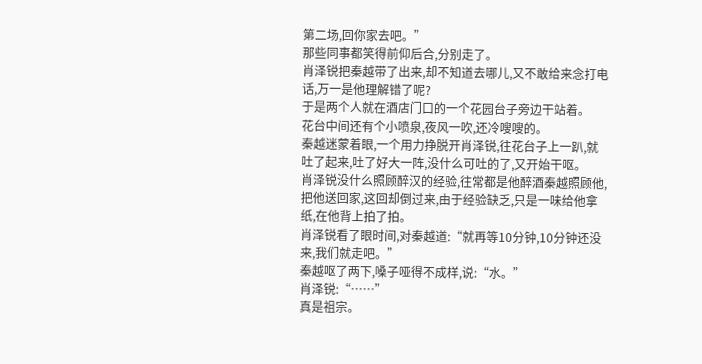第二场,回你家去吧。”
那些同事都笑得前仰后合,分别走了。
肖泽锐把秦越带了出来,却不知道去哪儿,又不敢给来念打电话,万一是他理解错了呢?
于是两个人就在酒店门口的一个花园台子旁边干站着。
花台中间还有个小喷泉,夜风一吹,还冷嗖嗖的。
秦越迷蒙着眼,一个用力挣脱开肖泽锐,往花台子上一趴,就吐了起来,吐了好大一阵,没什么可吐的了,又开始干呕。
肖泽锐没什么照顾醉汉的经验,往常都是他醉酒秦越照顾他,把他送回家,这回却倒过来,由于经验缺乏,只是一味给他拿纸,在他背上拍了拍。
肖泽锐看了眼时间,对秦越道:“就再等10分钟,10分钟还没来,我们就走吧。”
秦越呕了两下,嗓子哑得不成样,说:“水。”
肖泽锐:“……”
真是祖宗。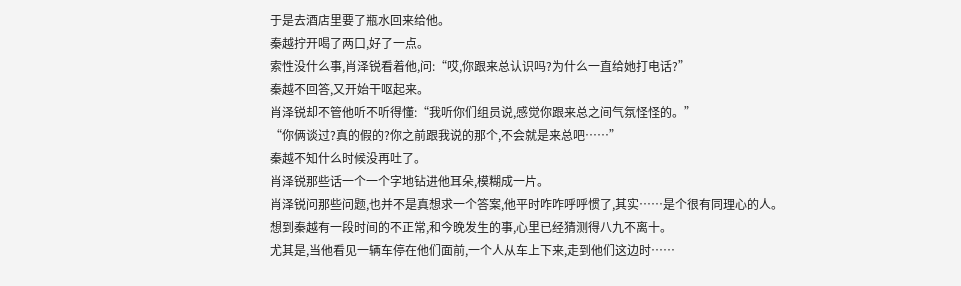于是去酒店里要了瓶水回来给他。
秦越拧开喝了两口,好了一点。
索性没什么事,肖泽锐看着他,问:“哎,你跟来总认识吗?为什么一直给她打电话?”
秦越不回答,又开始干呕起来。
肖泽锐却不管他听不听得懂:“我听你们组员说,感觉你跟来总之间气氛怪怪的。”
“你俩谈过?真的假的?你之前跟我说的那个,不会就是来总吧……”
秦越不知什么时候没再吐了。
肖泽锐那些话一个一个字地钻进他耳朵,模糊成一片。
肖泽锐问那些问题,也并不是真想求一个答案,他平时咋咋呼呼惯了,其实……是个很有同理心的人。
想到秦越有一段时间的不正常,和今晚发生的事,心里已经猜测得八九不离十。
尤其是,当他看见一辆车停在他们面前,一个人从车上下来,走到他们这边时……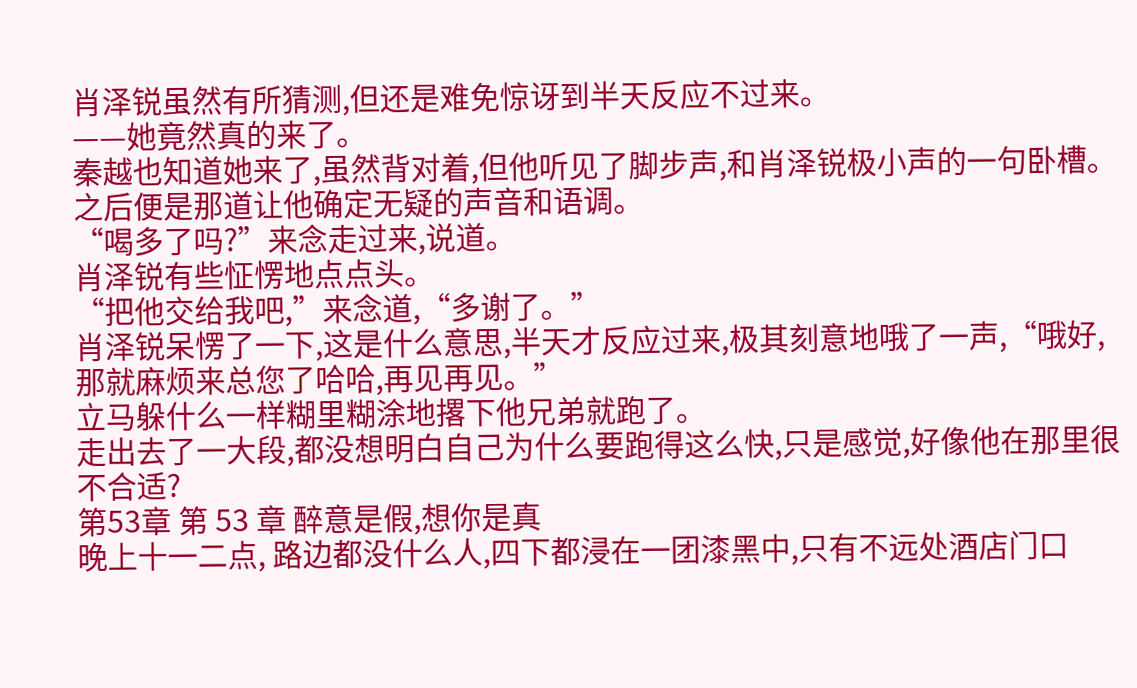肖泽锐虽然有所猜测,但还是难免惊讶到半天反应不过来。
——她竟然真的来了。
秦越也知道她来了,虽然背对着,但他听见了脚步声,和肖泽锐极小声的一句卧槽。
之后便是那道让他确定无疑的声音和语调。
“喝多了吗?”来念走过来,说道。
肖泽锐有些怔愣地点点头。
“把他交给我吧,”来念道,“多谢了。”
肖泽锐呆愣了一下,这是什么意思,半天才反应过来,极其刻意地哦了一声,“哦好,那就麻烦来总您了哈哈,再见再见。”
立马躲什么一样糊里糊涂地撂下他兄弟就跑了。
走出去了一大段,都没想明白自己为什么要跑得这么快,只是感觉,好像他在那里很不合适?
第53章 第 53 章 醉意是假,想你是真
晚上十一二点, 路边都没什么人,四下都浸在一团漆黑中,只有不远处酒店门口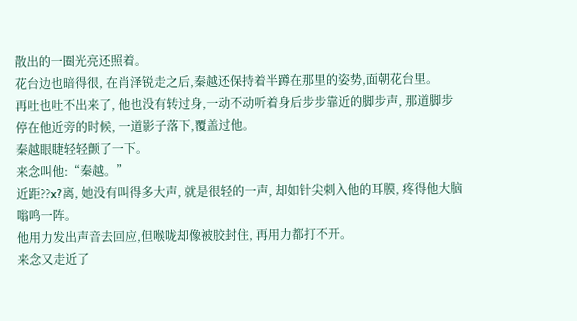散出的一圈光亮还照着。
花台边也暗得很, 在肖泽锐走之后,秦越还保持着半蹲在那里的姿势,面朝花台里。
再吐也吐不出来了, 他也没有转过身,一动不动听着身后步步靠近的脚步声, 那道脚步停在他近旁的时候, 一道影子落下,覆盖过他。
秦越眼睫轻轻颤了一下。
来念叫他:“秦越。”
近距??x?离, 她没有叫得多大声, 就是很轻的一声, 却如针尖刺入他的耳膜, 疼得他大脑嗡鸣一阵。
他用力发出声音去回应,但喉咙却像被胶封住, 再用力都打不开。
来念又走近了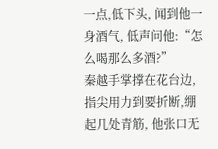一点,低下头, 闻到他一身酒气, 低声问他:“怎么喝那么多酒?”
秦越手掌撑在花台边, 指尖用力到要折断,绷起几处青筋, 他张口无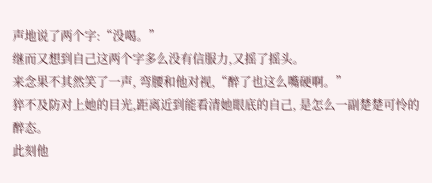声地说了两个字:“没喝。”
继而又想到自己这两个字多么没有信服力,又摇了摇头。
来念果不其然笑了一声, 弯腰和他对视,“醉了也这么嘴硬啊。”
猝不及防对上她的目光,距离近到能看清她眼底的自己, 是怎么一副楚楚可怜的醉态。
此刻他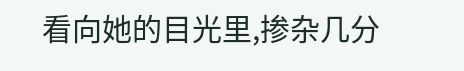看向她的目光里,掺杂几分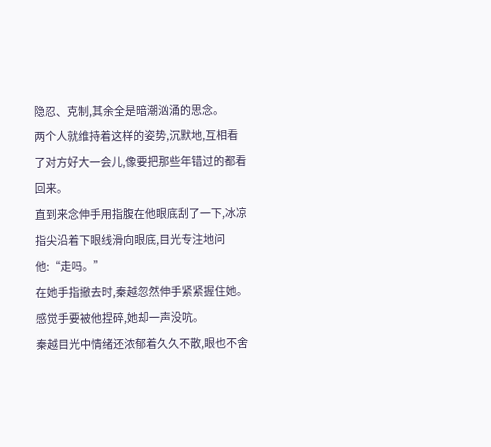隐忍、克制,其余全是暗潮汹涌的思念。
两个人就维持着这样的姿势,沉默地,互相看了对方好大一会儿,像要把那些年错过的都看回来。
直到来念伸手用指腹在他眼底刮了一下,冰凉指尖沿着下眼线滑向眼底,目光专注地问他:“走吗。”
在她手指撤去时,秦越忽然伸手紧紧握住她。
感觉手要被他捏碎,她却一声没吭。
秦越目光中情绪还浓郁着久久不散,眼也不舍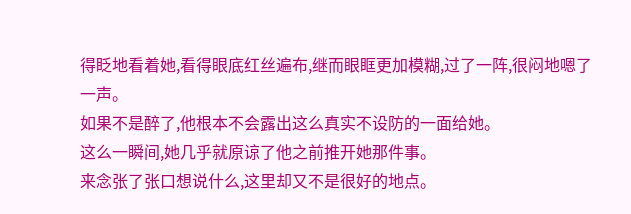得眨地看着她,看得眼底红丝遍布,继而眼眶更加模糊,过了一阵,很闷地嗯了一声。
如果不是醉了,他根本不会露出这么真实不设防的一面给她。
这么一瞬间,她几乎就原谅了他之前推开她那件事。
来念张了张口想说什么,这里却又不是很好的地点。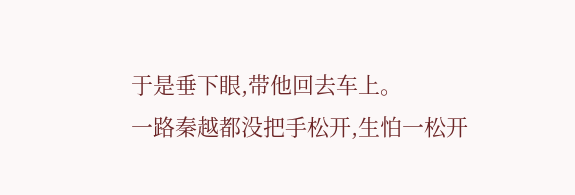于是垂下眼,带他回去车上。
一路秦越都没把手松开,生怕一松开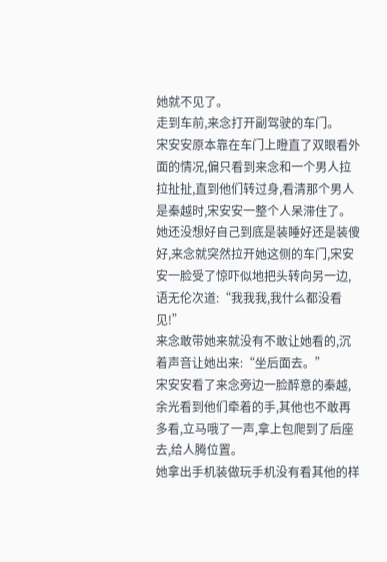她就不见了。
走到车前,来念打开副驾驶的车门。
宋安安原本靠在车门上瞪直了双眼看外面的情况,偏只看到来念和一个男人拉拉扯扯,直到他们转过身,看清那个男人是秦越时,宋安安一整个人呆滞住了。
她还没想好自己到底是装睡好还是装傻好,来念就突然拉开她这侧的车门,宋安安一脸受了惊吓似地把头转向另一边,语无伦次道:“我我我,我什么都没看见!”
来念敢带她来就没有不敢让她看的,沉着声音让她出来:“坐后面去。”
宋安安看了来念旁边一脸醉意的秦越,余光看到他们牵着的手,其他也不敢再多看,立马哦了一声,拿上包爬到了后座去,给人腾位置。
她拿出手机装做玩手机没有看其他的样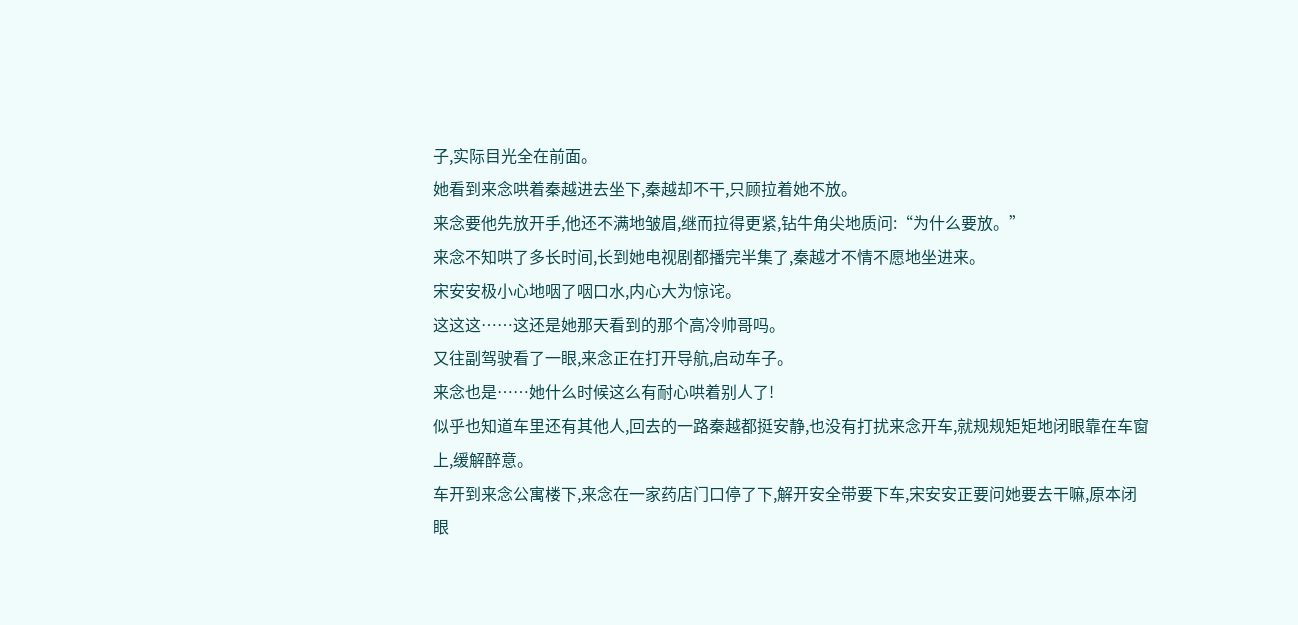子,实际目光全在前面。
她看到来念哄着秦越进去坐下,秦越却不干,只顾拉着她不放。
来念要他先放开手,他还不满地皱眉,继而拉得更紧,钻牛角尖地质问:“为什么要放。”
来念不知哄了多长时间,长到她电视剧都播完半集了,秦越才不情不愿地坐进来。
宋安安极小心地咽了咽口水,内心大为惊诧。
这这这……这还是她那天看到的那个高冷帅哥吗。
又往副驾驶看了一眼,来念正在打开导航,启动车子。
来念也是……她什么时候这么有耐心哄着别人了!
似乎也知道车里还有其他人,回去的一路秦越都挺安静,也没有打扰来念开车,就规规矩矩地闭眼靠在车窗上,缓解醉意。
车开到来念公寓楼下,来念在一家药店门口停了下,解开安全带要下车,宋安安正要问她要去干嘛,原本闭眼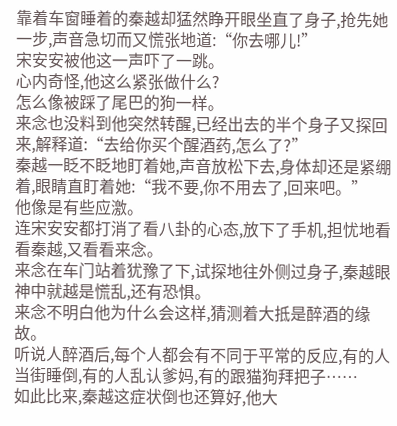靠着车窗睡着的秦越却猛然睁开眼坐直了身子,抢先她一步,声音急切而又慌张地道:“你去哪儿!”
宋安安被他这一声吓了一跳。
心内奇怪,他这么紧张做什么?
怎么像被踩了尾巴的狗一样。
来念也没料到他突然转醒,已经出去的半个身子又探回来,解释道:“去给你买个醒酒药,怎么了?”
秦越一眨不眨地盯着她,声音放松下去,身体却还是紧绷着,眼睛直盯着她:“我不要,你不用去了,回来吧。”
他像是有些应激。
连宋安安都打消了看八卦的心态,放下了手机,担忧地看看秦越,又看看来念。
来念在车门站着犹豫了下,试探地往外侧过身子,秦越眼神中就越是慌乱,还有恐惧。
来念不明白他为什么会这样,猜测着大抵是醉酒的缘故。
听说人醉酒后,每个人都会有不同于平常的反应,有的人当街睡倒,有的人乱认爹妈,有的跟猫狗拜把子……
如此比来,秦越这症状倒也还算好,他大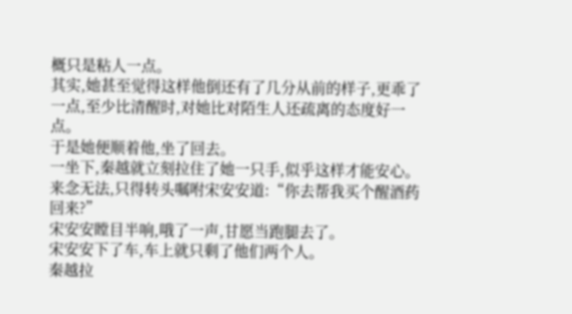概只是粘人一点。
其实,她甚至觉得这样他倒还有了几分从前的样子,更乖了一点,至少比清醒时,对她比对陌生人还疏离的态度好一点。
于是她便顺着他,坐了回去。
一坐下,秦越就立刻拉住了她一只手,似乎这样才能安心。
来念无法,只得转头嘱咐宋安安道:“你去帮我买个醒酒药回来?”
宋安安瞠目半响,哦了一声,甘愿当跑腿去了。
宋安安下了车,车上就只剩了他们两个人。
秦越拉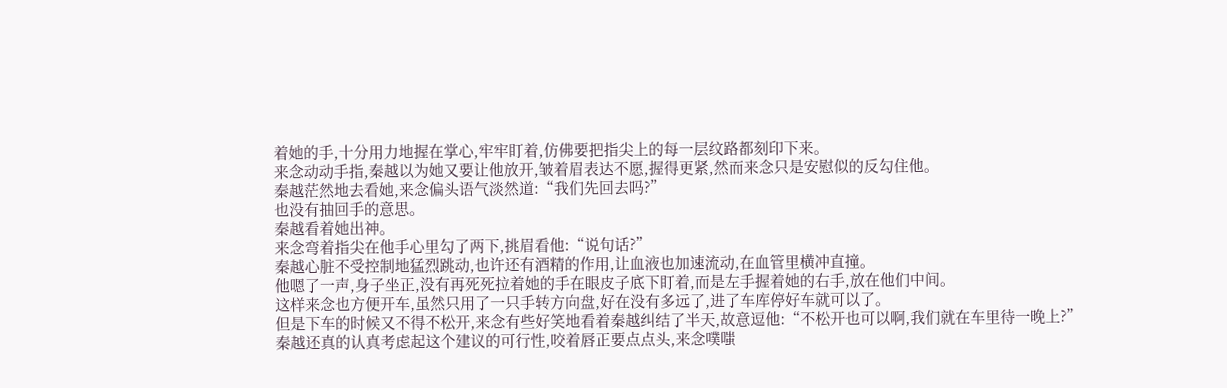着她的手,十分用力地握在掌心,牢牢盯着,仿佛要把指尖上的每一层纹路都刻印下来。
来念动动手指,秦越以为她又要让他放开,皱着眉表达不愿,握得更紧,然而来念只是安慰似的反勾住他。
秦越茫然地去看她,来念偏头语气淡然道:“我们先回去吗?”
也没有抽回手的意思。
秦越看着她出神。
来念弯着指尖在他手心里勾了两下,挑眉看他:“说句话?”
秦越心脏不受控制地猛烈跳动,也许还有酒精的作用,让血液也加速流动,在血管里横冲直撞。
他嗯了一声,身子坐正,没有再死死拉着她的手在眼皮子底下盯着,而是左手握着她的右手,放在他们中间。
这样来念也方便开车,虽然只用了一只手转方向盘,好在没有多远了,进了车库停好车就可以了。
但是下车的时候又不得不松开,来念有些好笑地看着秦越纠结了半天,故意逗他:“不松开也可以啊,我们就在车里待一晚上?”
秦越还真的认真考虑起这个建议的可行性,咬着唇正要点点头,来念噗嗤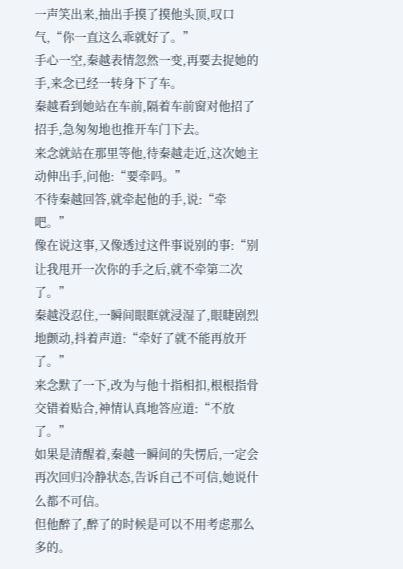一声笑出来,抽出手摸了摸他头顶,叹口气,“你一直这么乖就好了。”
手心一空,秦越表情忽然一变,再要去捉她的手,来念已经一转身下了车。
秦越看到她站在车前,隔着车前窗对他招了招手,急匆匆地也推开车门下去。
来念就站在那里等他,待秦越走近,这次她主动伸出手,问他:“要牵吗。”
不待秦越回答,就牵起他的手,说:“牵吧。”
像在说这事,又像透过这件事说别的事:“别让我甩开一次你的手之后,就不牵第二次了。”
秦越没忍住,一瞬间眼眶就浸湿了,眼睫剧烈地颤动,抖着声道:“牵好了就不能再放开了。”
来念默了一下,改为与他十指相扣,根根指骨交错着贴合,神情认真地答应道:“不放了。”
如果是清醒着,秦越一瞬间的失愣后,一定会再次回归冷静状态,告诉自己不可信,她说什么都不可信。
但他醉了,醉了的时候是可以不用考虑那么多的。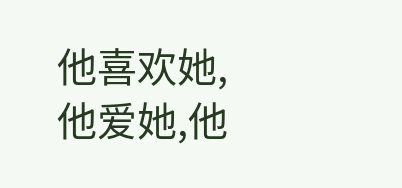他喜欢她,他爱她,他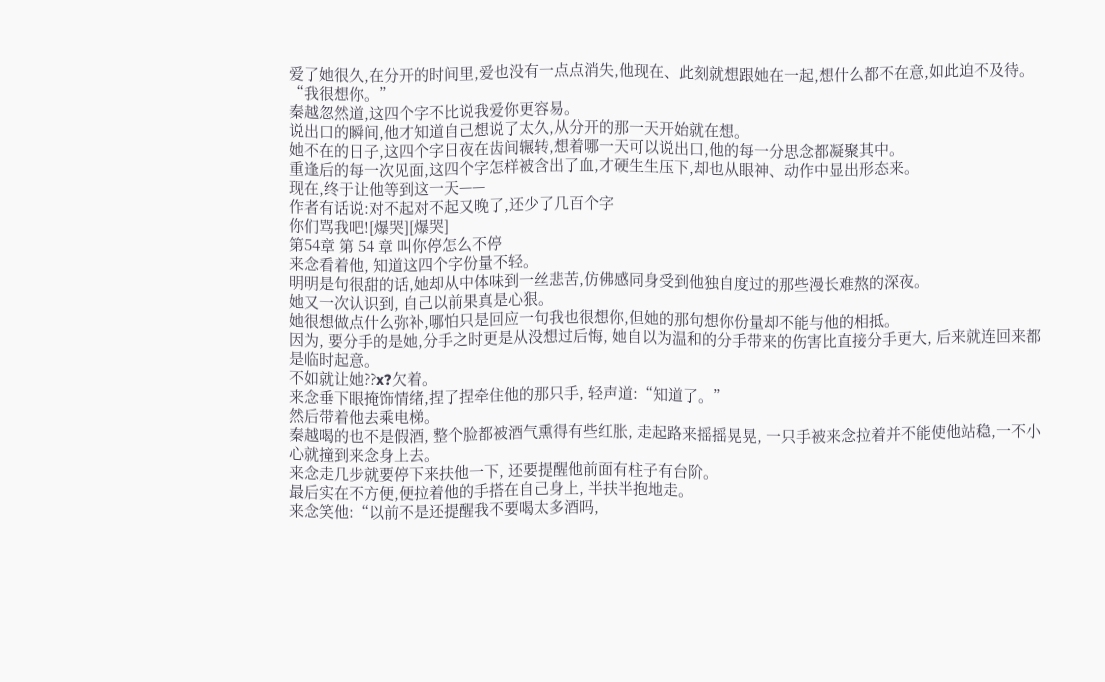爱了她很久,在分开的时间里,爱也没有一点点消失,他现在、此刻就想跟她在一起,想什么都不在意,如此迫不及待。
“我很想你。”
秦越忽然道,这四个字不比说我爱你更容易。
说出口的瞬间,他才知道自己想说了太久,从分开的那一天开始就在想。
她不在的日子,这四个字日夜在齿间辗转,想着哪一天可以说出口,他的每一分思念都凝聚其中。
重逢后的每一次见面,这四个字怎样被含出了血,才硬生生压下,却也从眼神、动作中显出形态来。
现在,终于让他等到这一天——
作者有话说:对不起对不起又晚了,还少了几百个字
你们骂我吧![爆哭][爆哭]
第54章 第 54 章 叫你停怎么不停
来念看着他, 知道这四个字份量不轻。
明明是句很甜的话,她却从中体味到一丝悲苦,仿佛感同身受到他独自度过的那些漫长难熬的深夜。
她又一次认识到, 自己以前果真是心狠。
她很想做点什么弥补,哪怕只是回应一句我也很想你,但她的那句想你份量却不能与他的相抵。
因为, 要分手的是她,分手之时更是从没想过后悔, 她自以为温和的分手带来的伤害比直接分手更大, 后来就连回来都是临时起意。
不如就让她??x?欠着。
来念垂下眼掩饰情绪,捏了捏牵住他的那只手, 轻声道:“知道了。”
然后带着他去乘电梯。
秦越喝的也不是假酒, 整个脸都被酒气熏得有些红胀, 走起路来摇摇晃晃, 一只手被来念拉着并不能使他站稳,一不小心就撞到来念身上去。
来念走几步就要停下来扶他一下, 还要提醒他前面有柱子有台阶。
最后实在不方便,便拉着他的手搭在自己身上, 半扶半抱地走。
来念笑他:“以前不是还提醒我不要喝太多酒吗,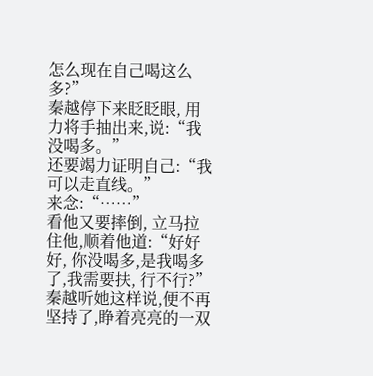怎么现在自己喝这么多?”
秦越停下来眨眨眼, 用力将手抽出来,说:“我没喝多。”
还要竭力证明自己:“我可以走直线。”
来念:“……”
看他又要摔倒, 立马拉住他,顺着他道:“好好好, 你没喝多,是我喝多了,我需要扶, 行不行?”
秦越听她这样说,便不再坚持了,睁着亮亮的一双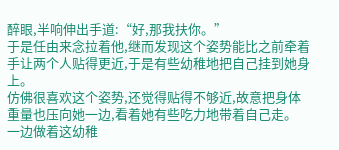醉眼,半响伸出手道:“好,那我扶你。”
于是任由来念拉着他,继而发现这个姿势能比之前牵着手让两个人贴得更近,于是有些幼稚地把自己挂到她身上。
仿佛很喜欢这个姿势,还觉得贴得不够近,故意把身体重量也压向她一边,看着她有些吃力地带着自己走。
一边做着这幼稚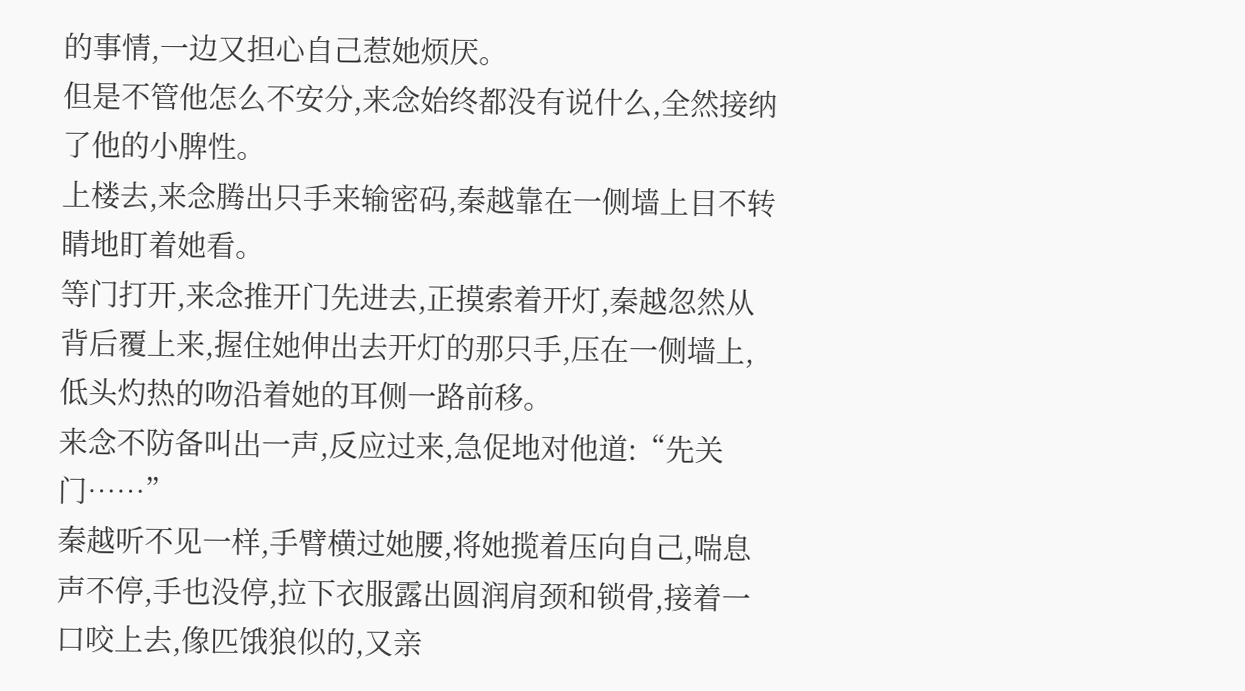的事情,一边又担心自己惹她烦厌。
但是不管他怎么不安分,来念始终都没有说什么,全然接纳了他的小脾性。
上楼去,来念腾出只手来输密码,秦越靠在一侧墙上目不转睛地盯着她看。
等门打开,来念推开门先进去,正摸索着开灯,秦越忽然从背后覆上来,握住她伸出去开灯的那只手,压在一侧墙上,低头灼热的吻沿着她的耳侧一路前移。
来念不防备叫出一声,反应过来,急促地对他道:“先关门……”
秦越听不见一样,手臂横过她腰,将她揽着压向自己,喘息声不停,手也没停,拉下衣服露出圆润肩颈和锁骨,接着一口咬上去,像匹饿狼似的,又亲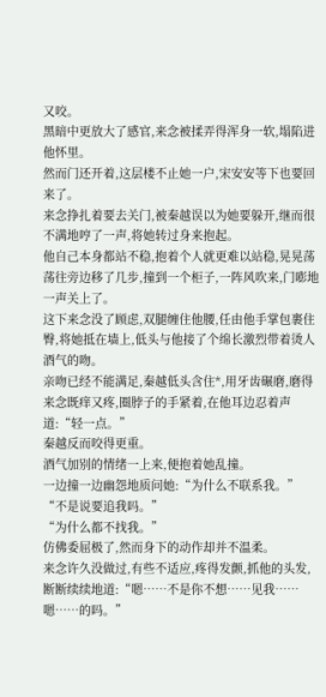又咬。
黑暗中更放大了感官,来念被揉弄得浑身一软,塌陷进他怀里。
然而门还开着,这层楼不止她一户,宋安安等下也要回来了。
来念挣扎着要去关门,被秦越误以为她要躲开,继而很不满地哼了一声,将她转过身来抱起。
他自己本身都站不稳,抱着个人就更难以站稳,晃晃荡荡往旁边移了几步,撞到一个柜子,一阵风吹来,门嘭地一声关上了。
这下来念没了顾虑,双腿缠住他腰,任由他手掌包裹住臀,将她抵在墙上,低头与他接了个绵长激烈带着烫人酒气的吻。
亲吻已经不能满足,秦越低头含住*,用牙齿碾磨,磨得来念既痒又疼,圈脖子的手紧着,在他耳边忍着声道:“轻一点。”
秦越反而咬得更重。
酒气加别的情绪一上来,便抱着她乱撞。
一边撞一边幽怨地质问她:“为什么不联系我。”
“不是说要追我吗。”
“为什么都不找我。”
仿佛委屈极了,然而身下的动作却并不温柔。
来念许久没做过,有些不适应,疼得发颤,抓他的头发,断断续续地道:“嗯……不是你不想……见我……嗯……的吗。”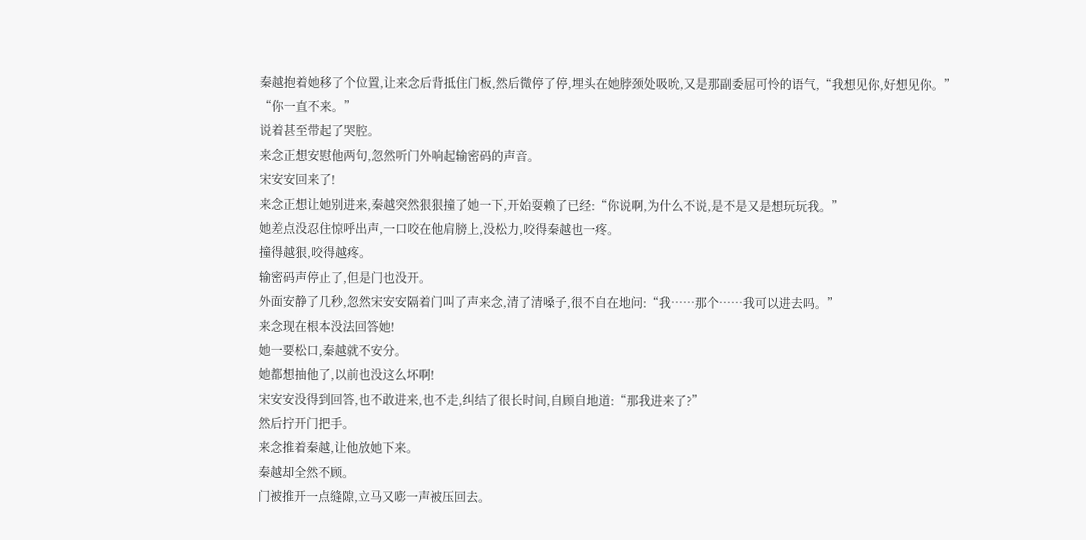秦越抱着她移了个位置,让来念后背抵住门板,然后微停了停,埋头在她脖颈处吸吮,又是那副委屈可怜的语气,“我想见你,好想见你。”
“你一直不来。”
说着甚至带起了哭腔。
来念正想安慰他两句,忽然听门外响起输密码的声音。
宋安安回来了!
来念正想让她别进来,秦越突然狠狠撞了她一下,开始耍赖了已经:“你说啊,为什么不说,是不是又是想玩玩我。”
她差点没忍住惊呼出声,一口咬在他肩膀上,没松力,咬得秦越也一疼。
撞得越狠,咬得越疼。
输密码声停止了,但是门也没开。
外面安静了几秒,忽然宋安安隔着门叫了声来念,清了清嗓子,很不自在地问:“我……那个……我可以进去吗。”
来念现在根本没法回答她!
她一要松口,秦越就不安分。
她都想抽他了,以前也没这么坏啊!
宋安安没得到回答,也不敢进来,也不走,纠结了很长时间,自顾自地道:“那我进来了?”
然后拧开门把手。
来念推着秦越,让他放她下来。
秦越却全然不顾。
门被推开一点缝隙,立马又嘭一声被压回去。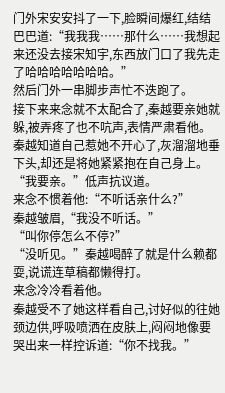门外宋安安抖了一下,脸瞬间爆红,结结巴巴道:“我我我……那什么……我想起来还没去接宋知宇,东西放门口了我先走了哈哈哈哈哈哈哈。”
然后门外一串脚步声忙不迭跑了。
接下来来念就不太配合了,秦越要亲她就躲,被弄疼了也不吭声,表情严肃看他。
秦越知道自己惹她不开心了,灰溜溜地垂下头,却还是将她紧紧抱在自己身上。
“我要亲。”低声抗议道。
来念不惯着他:“不听话亲什么?”
秦越皱眉,“我没不听话。”
“叫你停怎么不停?”
“没听见。”秦越喝醉了就是什么赖都耍,说谎连草稿都懒得打。
来念冷冷看着他。
秦越受不了她这样看自己,讨好似的往她颈边供,呼吸喷洒在皮肤上,闷闷地像要哭出来一样控诉道:“你不找我。”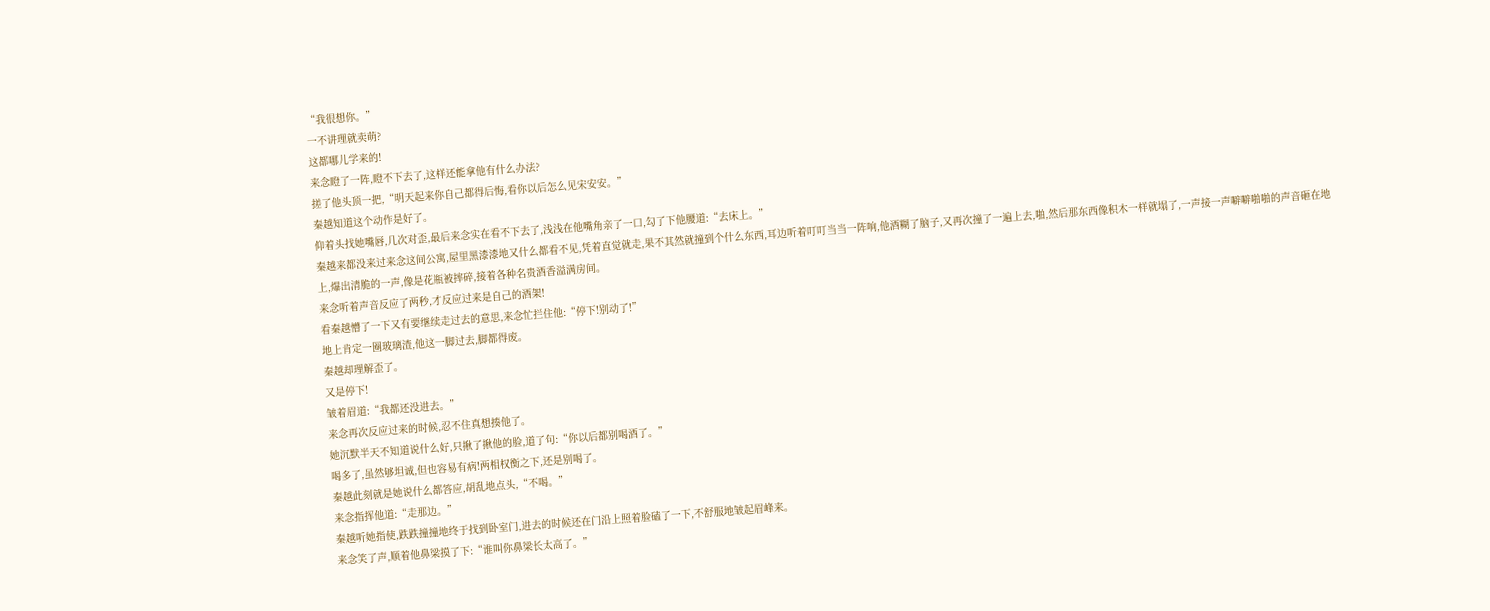“我很想你。”
一不讲理就卖萌?
这都哪儿学来的!
来念瞪了一阵,瞪不下去了,这样还能拿他有什么办法?
搓了他头顶一把,“明天起来你自己都得后悔,看你以后怎么见宋安安。”
秦越知道这个动作是好了。
仰着头找她嘴唇,几次对歪,最后来念实在看不下去了,浅浅在他嘴角亲了一口,勾了下他腰道:“去床上。”
秦越来都没来过来念这间公寓,屋里黑漆漆地又什么都看不见,凭着直觉就走,果不其然就撞到个什么东西,耳边听着叮叮当当一阵响,他酒糊了脑子,又再次撞了一遍上去,啪,然后那东西像积木一样就塌了,一声接一声噼噼啪啪的声音砸在地上,爆出清脆的一声,像是花瓶被摔碎,接着各种名贵酒香溢满房间。
来念听着声音反应了两秒,才反应过来是自己的酒架!
看秦越懵了一下又有要继续走过去的意思,来念忙拦住他:“停下!别动了!”
地上肯定一圈玻璃渣,他这一脚过去,脚都得废。
秦越却理解歪了。
又是停下!
皱着眉道:“我都还没进去。”
来念再次反应过来的时候,忍不住真想揍他了。
她沉默半天不知道说什么好,只揪了揪他的脸,道了句:“你以后都别喝酒了。”
喝多了,虽然够坦诚,但也容易有病!两相权衡之下,还是别喝了。
秦越此刻就是她说什么都答应,胡乱地点头,“不喝。”
来念指挥他道:“走那边。”
秦越听她指使,跌跌撞撞地终于找到卧室门,进去的时候还在门沿上照着脸磕了一下,不舒服地皱起眉峰来。
来念笑了声,顺着他鼻梁摸了下:“谁叫你鼻梁长太高了。”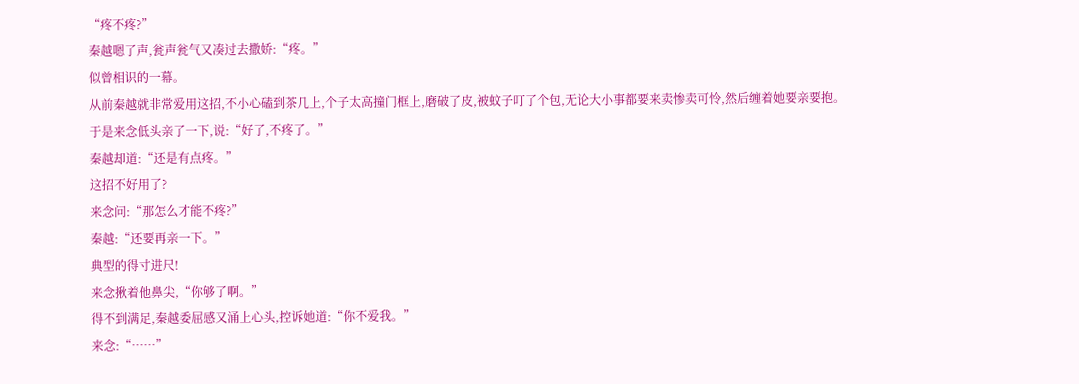“疼不疼?”
秦越嗯了声,瓮声瓮气又凑过去撒娇:“疼。”
似曾相识的一幕。
从前秦越就非常爱用这招,不小心磕到茶几上,个子太高撞门框上,磨破了皮,被蚊子叮了个包,无论大小事都要来卖惨卖可怜,然后缠着她要亲要抱。
于是来念低头亲了一下,说:“好了,不疼了。”
秦越却道:“还是有点疼。”
这招不好用了?
来念问:“那怎么才能不疼?”
秦越:“还要再亲一下。”
典型的得寸进尺!
来念揪着他鼻尖,“你够了啊。”
得不到满足,秦越委屈感又涌上心头,控诉她道:“你不爱我。”
来念:“……”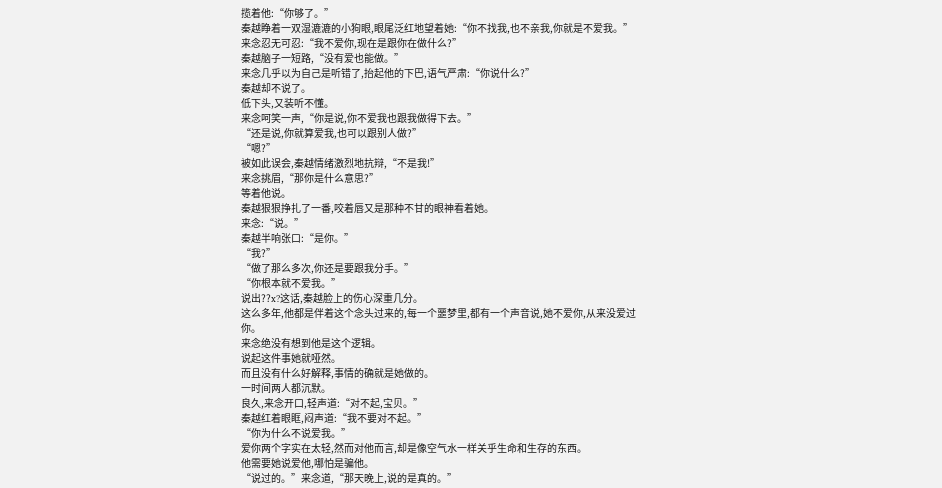揽着他:“你够了。”
秦越睁着一双湿漉漉的小狗眼,眼尾泛红地望着她:“你不找我,也不亲我,你就是不爱我。”
来念忍无可忍:“我不爱你,现在是跟你在做什么?”
秦越脑子一短路,“没有爱也能做。”
来念几乎以为自己是听错了,抬起他的下巴,语气严肃:“你说什么?”
秦越却不说了。
低下头,又装听不懂。
来念呵笑一声,“你是说,你不爱我也跟我做得下去。”
“还是说,你就算爱我,也可以跟别人做?”
“嗯?”
被如此误会,秦越情绪激烈地抗辩,“不是我!”
来念挑眉,“那你是什么意思?”
等着他说。
秦越狠狠挣扎了一番,咬着唇又是那种不甘的眼神看着她。
来念:“说。”
秦越半响张口:“是你。”
“我?”
“做了那么多次,你还是要跟我分手。”
“你根本就不爱我。”
说出??x?这话,秦越脸上的伤心深重几分。
这么多年,他都是伴着这个念头过来的,每一个噩梦里,都有一个声音说,她不爱你,从来没爱过你。
来念绝没有想到他是这个逻辑。
说起这件事她就哑然。
而且没有什么好解释,事情的确就是她做的。
一时间两人都沉默。
良久,来念开口,轻声道:“对不起,宝贝。”
秦越红着眼眶,闷声道:“我不要对不起。”
“你为什么不说爱我。”
爱你两个字实在太轻,然而对他而言,却是像空气水一样关乎生命和生存的东西。
他需要她说爱他,哪怕是骗他。
“说过的。”来念道,“那天晚上,说的是真的。”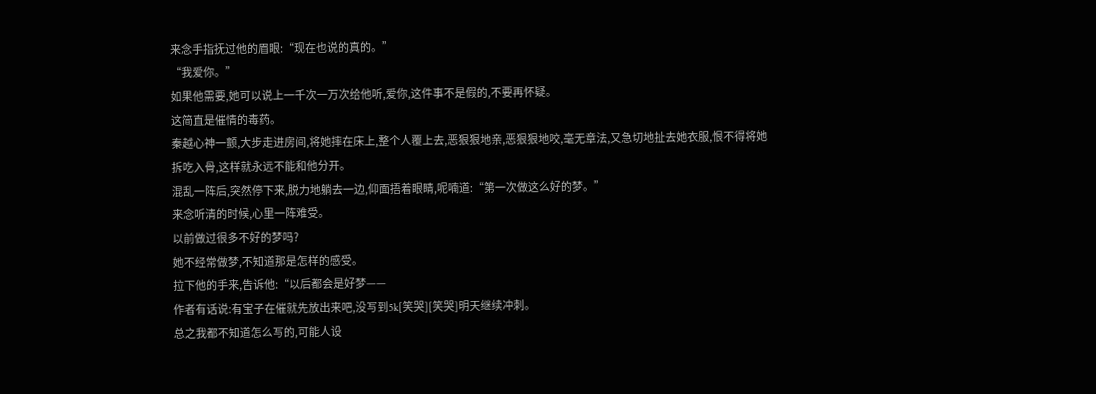来念手指抚过他的眉眼:“现在也说的真的。”
“我爱你。”
如果他需要,她可以说上一千次一万次给他听,爱你,这件事不是假的,不要再怀疑。
这简直是催情的毒药。
秦越心神一颤,大步走进房间,将她摔在床上,整个人覆上去,恶狠狠地亲,恶狠狠地咬,毫无章法,又急切地扯去她衣服,恨不得将她拆吃入骨,这样就永远不能和他分开。
混乱一阵后,突然停下来,脱力地躺去一边,仰面捂着眼睛,呢喃道:“第一次做这么好的梦。”
来念听清的时候,心里一阵难受。
以前做过很多不好的梦吗?
她不经常做梦,不知道那是怎样的感受。
拉下他的手来,告诉他:“以后都会是好梦——
作者有话说:有宝子在催就先放出来吧,没写到5k[笑哭][笑哭]明天继续冲刺。
总之我都不知道怎么写的,可能人设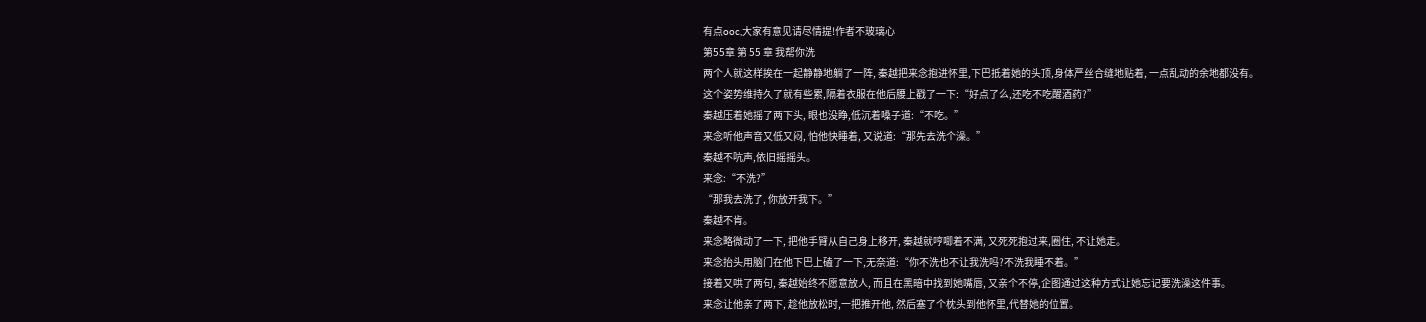有点ooc,大家有意见请尽情提!作者不玻璃心
第55章 第 55 章 我帮你洗
两个人就这样挨在一起静静地躺了一阵, 秦越把来念抱进怀里,下巴抵着她的头顶,身体严丝合缝地贴着, 一点乱动的余地都没有。
这个姿势维持久了就有些累,隔着衣服在他后腰上戳了一下:“好点了么,还吃不吃醒酒药?”
秦越压着她摇了两下头, 眼也没睁,低沉着嗓子道:“不吃。”
来念听他声音又低又闷, 怕他快睡着, 又说道:“那先去洗个澡。”
秦越不吭声,依旧摇摇头。
来念:“不洗?”
“那我去洗了, 你放开我下。”
秦越不肯。
来念略微动了一下, 把他手臂从自己身上移开, 秦越就哼唧着不满, 又死死抱过来,圈住, 不让她走。
来念抬头用脑门在他下巴上磕了一下,无奈道:“你不洗也不让我洗吗?不洗我睡不着。”
接着又哄了两句, 秦越始终不愿意放人, 而且在黑暗中找到她嘴唇, 又亲个不停,企图通过这种方式让她忘记要洗澡这件事。
来念让他亲了两下, 趁他放松时,一把推开他, 然后塞了个枕头到他怀里,代替她的位置。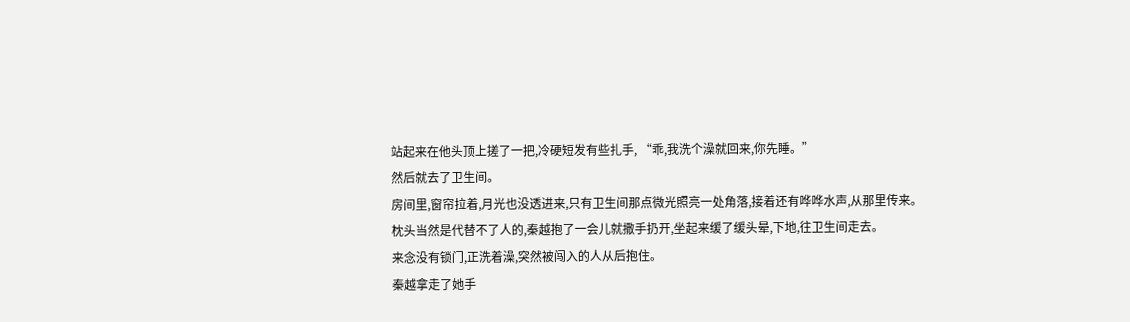站起来在他头顶上搓了一把,冷硬短发有些扎手, “乖,我洗个澡就回来,你先睡。”
然后就去了卫生间。
房间里,窗帘拉着,月光也没透进来,只有卫生间那点微光照亮一处角落,接着还有哗哗水声,从那里传来。
枕头当然是代替不了人的,秦越抱了一会儿就撒手扔开,坐起来缓了缓头晕,下地,往卫生间走去。
来念没有锁门,正洗着澡,突然被闯入的人从后抱住。
秦越拿走了她手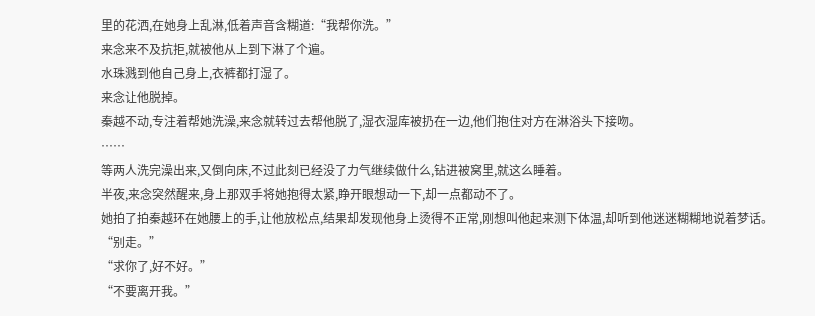里的花洒,在她身上乱淋,低着声音含糊道:“我帮你洗。”
来念来不及抗拒,就被他从上到下淋了个遍。
水珠溅到他自己身上,衣裤都打湿了。
来念让他脱掉。
秦越不动,专注着帮她洗澡,来念就转过去帮他脱了,湿衣湿库被扔在一边,他们抱住对方在淋浴头下接吻。
……
等两人洗完澡出来,又倒向床,不过此刻已经没了力气继续做什么,钻进被窝里,就这么睡着。
半夜,来念突然醒来,身上那双手将她抱得太紧,睁开眼想动一下,却一点都动不了。
她拍了拍秦越环在她腰上的手,让他放松点,结果却发现他身上烫得不正常,刚想叫他起来测下体温,却听到他迷迷糊糊地说着梦话。
“别走。”
“求你了,好不好。”
“不要离开我。”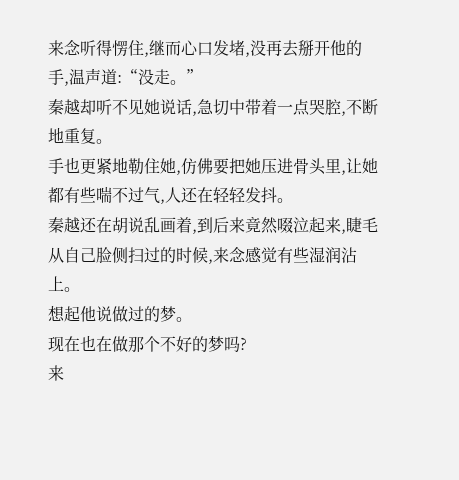来念听得愣住,继而心口发堵,没再去掰开他的手,温声道:“没走。”
秦越却听不见她说话,急切中带着一点哭腔,不断地重复。
手也更紧地勒住她,仿佛要把她压进骨头里,让她都有些喘不过气,人还在轻轻发抖。
秦越还在胡说乱画着,到后来竟然啜泣起来,睫毛从自己脸侧扫过的时候,来念感觉有些湿润沾上。
想起他说做过的梦。
现在也在做那个不好的梦吗?
来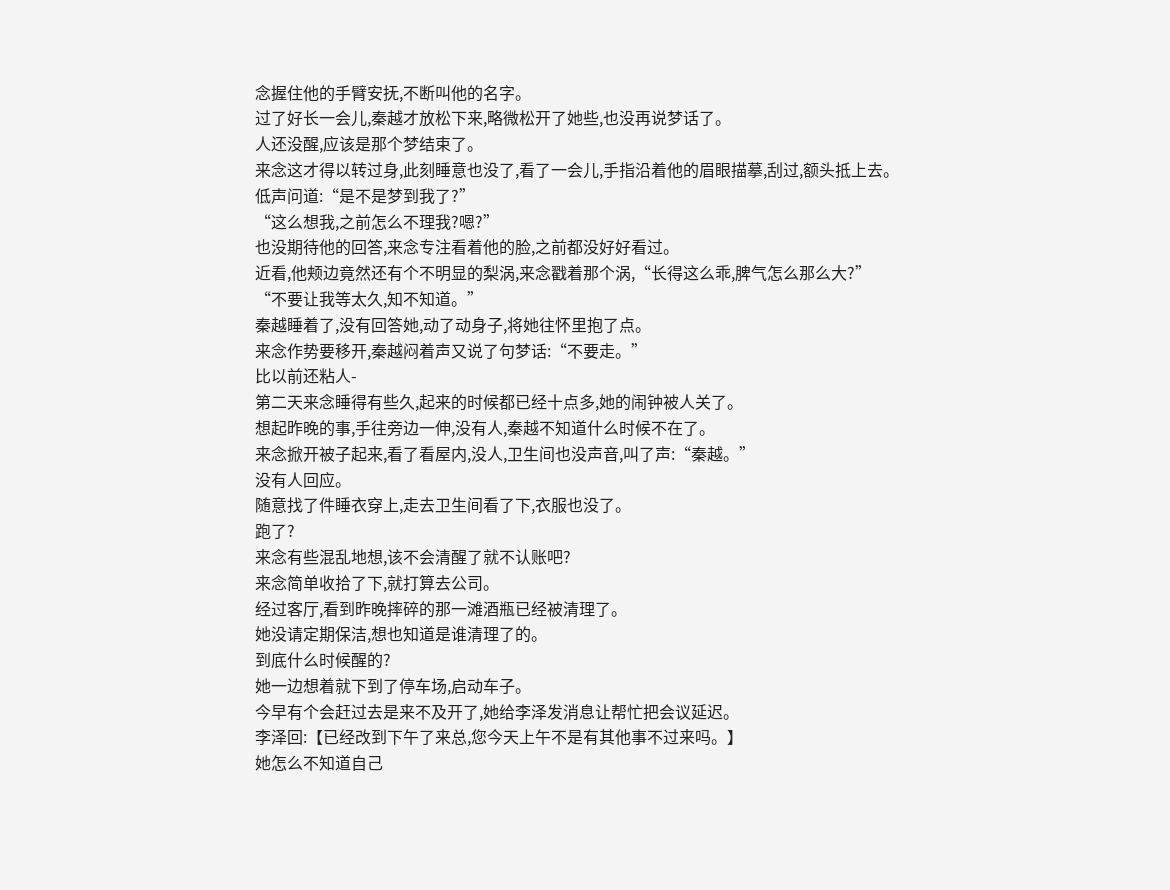念握住他的手臂安抚,不断叫他的名字。
过了好长一会儿,秦越才放松下来,略微松开了她些,也没再说梦话了。
人还没醒,应该是那个梦结束了。
来念这才得以转过身,此刻睡意也没了,看了一会儿,手指沿着他的眉眼描摹,刮过,额头抵上去。
低声问道:“是不是梦到我了?”
“这么想我,之前怎么不理我?嗯?”
也没期待他的回答,来念专注看着他的脸,之前都没好好看过。
近看,他颊边竟然还有个不明显的梨涡,来念戳着那个涡,“长得这么乖,脾气怎么那么大?”
“不要让我等太久,知不知道。”
秦越睡着了,没有回答她,动了动身子,将她往怀里抱了点。
来念作势要移开,秦越闷着声又说了句梦话:“不要走。”
比以前还粘人-
第二天来念睡得有些久,起来的时候都已经十点多,她的闹钟被人关了。
想起昨晚的事,手往旁边一伸,没有人,秦越不知道什么时候不在了。
来念掀开被子起来,看了看屋内,没人,卫生间也没声音,叫了声:“秦越。”
没有人回应。
随意找了件睡衣穿上,走去卫生间看了下,衣服也没了。
跑了?
来念有些混乱地想,该不会清醒了就不认账吧?
来念简单收拾了下,就打算去公司。
经过客厅,看到昨晚摔碎的那一滩酒瓶已经被清理了。
她没请定期保洁,想也知道是谁清理了的。
到底什么时候醒的?
她一边想着就下到了停车场,启动车子。
今早有个会赶过去是来不及开了,她给李泽发消息让帮忙把会议延迟。
李泽回:【已经改到下午了来总,您今天上午不是有其他事不过来吗。】
她怎么不知道自己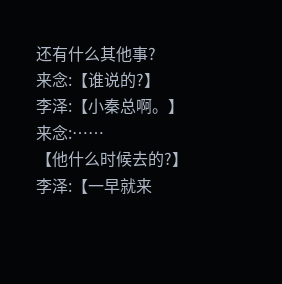还有什么其他事?
来念:【谁说的?】
李泽:【小秦总啊。】
来念:……
【他什么时候去的?】
李泽:【一早就来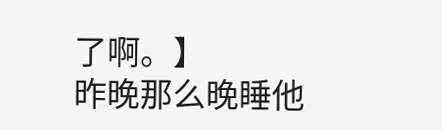了啊。】
昨晚那么晚睡他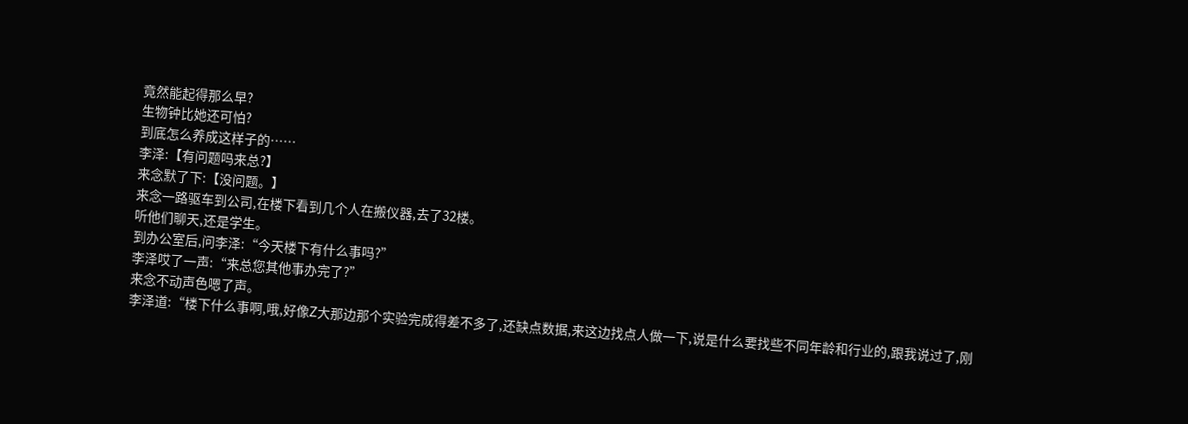竟然能起得那么早?
生物钟比她还可怕?
到底怎么养成这样子的……
李泽:【有问题吗来总?】
来念默了下:【没问题。】
来念一路驱车到公司,在楼下看到几个人在搬仪器,去了32楼。
听他们聊天,还是学生。
到办公室后,问李泽:“今天楼下有什么事吗?”
李泽哎了一声:“来总您其他事办完了?”
来念不动声色嗯了声。
李泽道:“楼下什么事啊,哦,好像Z大那边那个实验完成得差不多了,还缺点数据,来这边找点人做一下,说是什么要找些不同年龄和行业的,跟我说过了,刚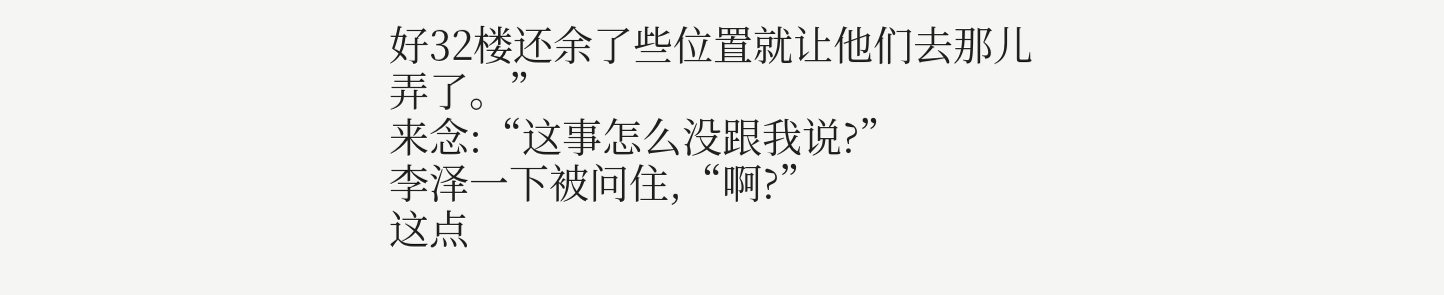好32楼还余了些位置就让他们去那儿弄了。”
来念:“这事怎么没跟我说?”
李泽一下被问住,“啊?”
这点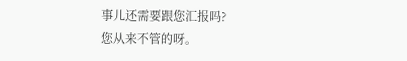事儿还需要跟您汇报吗?
您从来不管的呀。